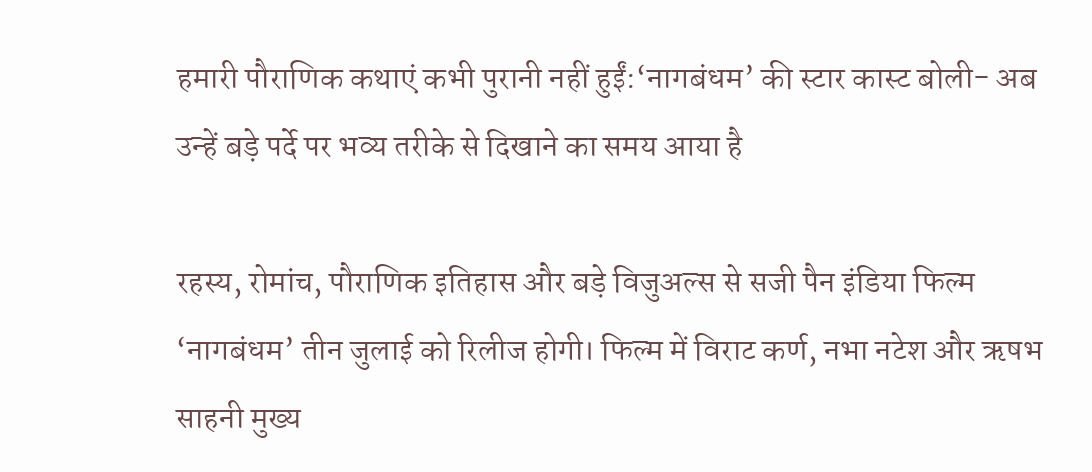हमारी पौराणिक कथाएं कभी पुरानी नहीं हुईं:‘नागबंधम’ की स्टार कास्ट बोली- अब उन्हें बड़े पर्दे पर भव्य तरीके से दिखाने का समय आया है

रहस्य, रोमांच, पौराणिक इतिहास और बड़े विजुअल्स से सजी पैन इंडिया फिल्म ‘नागबंधम’ तीन जुलाई को रिलीज होगी। फिल्म में विराट कर्ण, नभा नटेश और ऋषभ साहनी मुख्य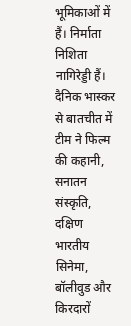भूमिकाओं में हैं। निर्माता निशिता नागिरेड्डी हैं। दैनिक भास्कर से बातचीत में टीम ने फिल्म की कहानी, सनातन संस्कृति, दक्षिण भारतीय सिनेमा, बॉलीवुड और किरदारों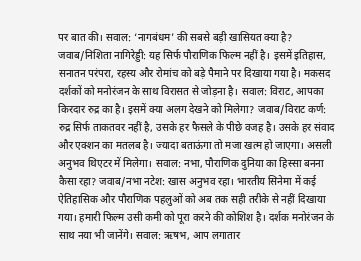पर बात की। सवाल: ‘नागबंधम’ की सबसे बड़ी खासियत क्या है? जवाब/निशिता नागिरेड्डी: यह सिर्फ पौराणिक फिल्म नहीं है। इसमें इतिहास, सनातन परंपरा, रहस्य और रोमांच को बड़े पैमाने पर दिखाया गया है। मकसद दर्शकों को मनोरंजन के साथ विरासत से जोड़ना है। सवाल: विराट, आपका किरदार रुद्र का है। इसमें क्या अलग देखने को मिलेगा? जवाब/विराट कर्ण: रुद्र सिर्फ ताकतवर नहीं है, उसके हर फैसले के पीछे वजह है। उसके हर संवाद और एक्शन का मतलब है। ज्यादा बताऊंगा तो मजा खत्म हो जाएगा। असली अनुभव थिएटर में मिलेगा। सवाल: नभा, पौराणिक दुनिया का हिस्सा बनना कैसा रहा? जवाब/नभा नटेश: खास अनुभव रहा। भारतीय सिनेमा में कई ऐतिहासिक और पौराणिक पहलुओं को अब तक सही तरीके से नहीं दिखाया गया। हमारी फिल्म उसी कमी को पूरा करने की कोशिश है। दर्शक मनोरंजन के साथ नया भी जानेंगे। सवाल: ऋषभ, आप लगातार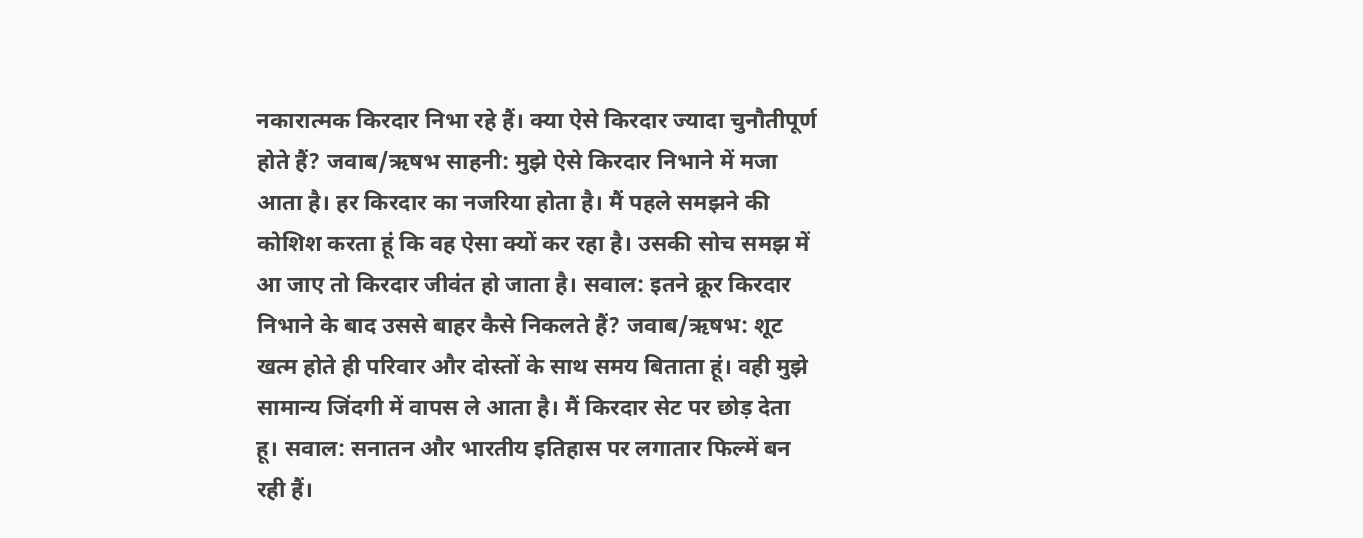नकारात्मक किरदार निभा रहे हैं। क्या ऐसे किरदार ज्यादा चुनौतीपूर्ण होते हैं? जवाब/ऋषभ साहनी: मुझे ऐसे किरदार निभाने में मजा आता है। हर किरदार का नजरिया होता है। मैं पहले समझने की कोशिश करता हूं कि वह ऐसा क्यों कर रहा है। उसकी सोच समझ में आ जाए तो किरदार जीवंत हो जाता है। सवाल: इतने क्रूर किरदार निभाने के बाद उससे बाहर कैसे निकलते हैं? जवाब/ऋषभ: शूट खत्म होते ही परिवार और दोस्तों के साथ समय बिताता हूं। वही मुझे सामान्य जिंदगी में वापस ले आता है। मैं किरदार सेट पर छोड़ देता हू। सवाल: सनातन और भारतीय इतिहास पर लगातार फिल्में बन रही हैं।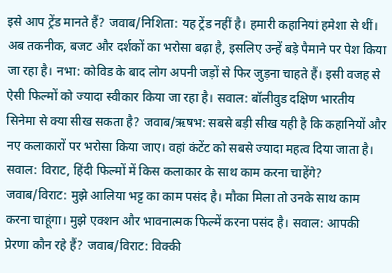इसे आप ट्रेंड मानते हैं? जवाब/निशिता: यह ट्रेंड नहीं है। हमारी कहानियां हमेशा से थीं। अब तकनीक, बजट और दर्शकों का भरोसा बढ़ा है, इसलिए उन्हें बड़े पैमाने पर पेश किया जा रहा है। नभा: कोविड के बाद लोग अपनी जड़ों से फिर जुड़ना चाहते हैं। इसी वजह से ऐसी फिल्मों को ज्यादा स्वीकार किया जा रहा है। सवाल: बॉलीवुड दक्षिण भारतीय सिनेमा से क्या सीख सकता है? जवाब/ऋषभ: सबसे बड़ी सीख यही है कि कहानियों और नए कलाकारों पर भरोसा किया जाए। वहां कंटेंट को सबसे ज्यादा महत्व दिया जाता है। सवाल: विराट, हिंदी फिल्मों में किस कलाकार के साथ काम करना चाहेंगे? जवाब/विराट: मुझे आलिया भट्ट का काम पसंद है। मौका मिला तो उनके साथ काम करना चाहूंगा। मुझे एक्शन और भावनात्मक फिल्में करना पसंद है। सवाल: आपकी प्रेरणा कौन रहे हैं? जवाब/विराट: विक्की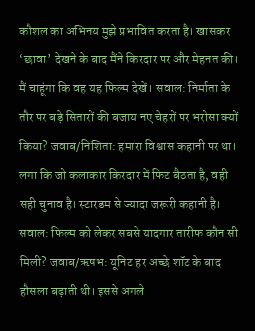कौशल का अभिनय मुझे प्रभावित करता है। खासकर ‘छावा’ देखने के बाद मैंने किरदार पर और मेहनत की। मैं चाहूंगा कि वह यह फिल्म देखें। सवाल: निर्माता के तौर पर बड़े सितारों की बजाय नए चेहरों पर भरोसा क्यों किया? जवाब/निशिता: हमारा विश्वास कहानी पर था। लगा कि जो कलाकार किरदार में फिट बैठता है, वही सही चुनाव है। स्टारडम से ज्यादा जरूरी कहानी है। सवाल: फिल्म को लेकर सबसे यादगार तारीफ कौन सी मिली? जवाब/ऋषभ: यूनिट हर अच्छे शॉट के बाद हौसला बढ़ाती थी। इससे अगले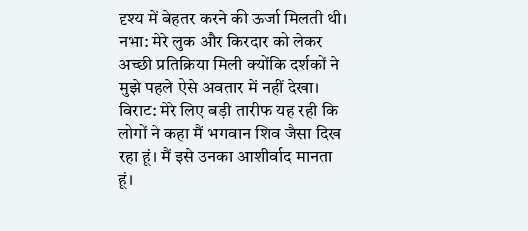दृश्य में बेहतर करने की ऊर्जा मिलती थी। नभा: मेरे लुक और किरदार को लेकर अच्छी प्रतिक्रिया मिली क्योंकि दर्शकों ने मुझे पहले ऐसे अवतार में नहीं देखा। विराट: मेरे लिए बड़ी तारीफ यह रही कि लोगों ने कहा मैं भगवान शिव जैसा दिख रहा हूं। मैं इसे उनका आशीर्वाद मानता हूं।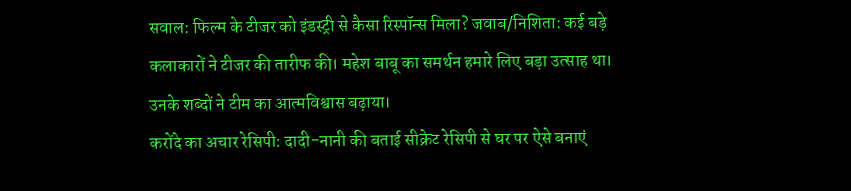सवाल: फिल्म के टीजर को इंडस्ट्री से कैसा रिस्पॉन्स मिला? जवाब/निशिता: कई बड़े कलाकारों ने टीजर की तारीफ की। महेश बाबू का समर्थन हमारे लिए बड़ा उत्साह था। उनके शब्दों ने टीम का आत्मविश्वास बढ़ाया।
करोंदे का अचार रेसिपी: दादी-नानी की बताई सीक्रेट रेसिपी से घर पर ऐसे बनाएं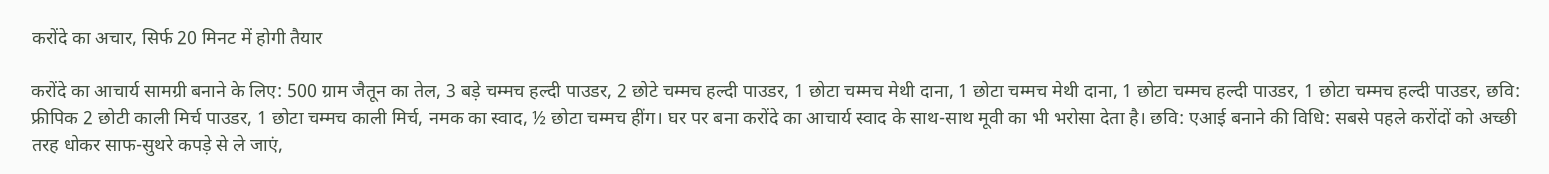करोंदे का अचार, सिर्फ 20 मिनट में होगी तैयार

करोंदे का आचार्य सामग्री बनाने के लिए: 500 ग्राम जैतून का तेल, 3 बड़े चम्मच हल्दी पाउडर, 2 छोटे चम्मच हल्दी पाउडर, 1 छोटा चम्मच मेथी दाना, 1 छोटा चम्मच मेथी दाना, 1 छोटा चम्मच हल्दी पाउडर, 1 छोटा चम्मच हल्दी पाउडर, छवि: फ्रीपिक 2 छोटी काली मिर्च पाउडर, 1 छोटा चम्मच काली मिर्च, नमक का स्वाद, ½ छोटा चम्मच हींग। घर पर बना करोंदे का आचार्य स्वाद के साथ-साथ मूवी का भी भरोसा देता है। छवि: एआई बनाने की विधि: सबसे पहले करोंदों को अच्छी तरह धोकर साफ-सुथरे कपड़े से ले जाएं,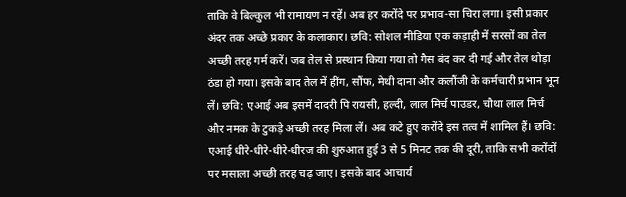ताकि वे बिल्कुल भी रामायण न रहें। अब हर करोंदे पर प्रभाव-सा चिरा लगा। इसी प्रकार अंदर तक अच्छे प्रकार के कलाकार। छवि: सोशल मीडिया एक कड़ाही में सरसों का तेल अच्छी तरह गर्म करें। जब तेल से प्रस्थान किया गया तो गैस बंद कर दी गई और तेल थोड़ा ठंडा हो गया। इसके बाद तेल में हींग, सौंफ, मेथी दाना और कलौंजी के कर्मचारी प्रभान भून लें। छवि: एआई अब इसमें दादरी पि रायसी, हल्दी, लाल मिर्च पाउडर, चौथा लाल मिर्च और नमक के टुकड़े अच्छी तरह मिला लें। अब कटे हुए करोंदे इस तत्व में शामिल हैं। छवि: एआई धीरे-धीरे-धीरे-धीरज की शुरुआत हुई 3 से 5 मिनट तक की दूरी, ताकि सभी करोंदों पर मसाला अच्छी तरह चढ़ जाए। इसके बाद आचार्य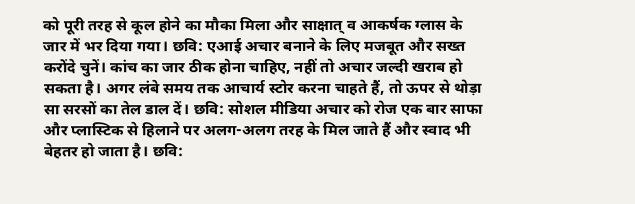को पूरी तरह से कूल होने का मौका मिला और साक्षात् व आकर्षक ग्लास के जार में भर दिया गया। छवि: एआई अचार बनाने के लिए मजबूत और सख्त करोंदे चुनें। कांच का जार ठीक होना चाहिए, नहीं तो अचार जल्दी खराब हो सकता है। अगर लंबे समय तक आचार्य स्टोर करना चाहते हैं, तो ऊपर से थोड़ा सा सरसों का तेल डाल दें। छवि: सोशल मीडिया अचार को रोज एक बार साफा और प्लास्टिक से हिलाने पर अलग-अलग तरह के मिल जाते हैं और स्वाद भी बेहतर हो जाता है। छवि: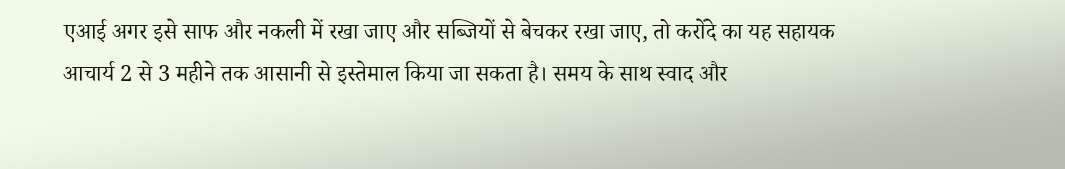एआई अगर इसे साफ और नकली में रखा जाए और सब्जियों से बेचकर रखा जाए, तो करोंदे का यह सहायक आचार्य 2 से 3 महीने तक आसानी से इस्तेमाल किया जा सकता है। समय के साथ स्वाद और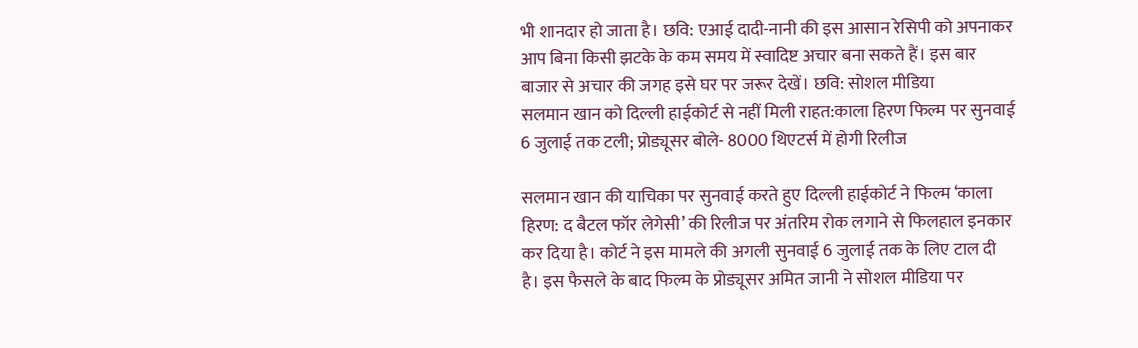भी शानदार हो जाता है। छवि: एआई दादी-नानी की इस आसान रेसिपी को अपनाकर आप बिना किसी झटके के कम समय में स्वादिष्ट अचार बना सकते हैं। इस बार बाजार से अचार की जगह इसे घर पर जरूर देखें। छवि: सोशल मीडिया
सलमान खान को दिल्ली हाईकोर्ट से नहीं मिली राहत:काला हिरण फिल्म पर सुनवाई 6 जुलाई तक टली; प्रोड्यूसर बोले- 8000 थिएटर्स में होगी रिलीज

सलमान खान की याचिका पर सुनवाई करते हुए दिल्ली हाईकोर्ट ने फिल्म ‘काला हिरण: द बैटल फॉर लेगेसी’ की रिलीज पर अंतरिम रोक लगाने से फिलहाल इनकार कर दिया है। कोर्ट ने इस मामले की अगली सुनवाई 6 जुलाई तक के लिए टाल दी है। इस फैसले के बाद फिल्म के प्रोड्यूसर अमित जानी ने सोशल मीडिया पर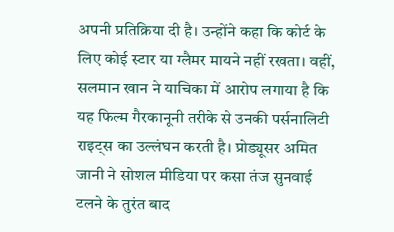अपनी प्रतिक्रिया दी है। उन्होंने कहा कि कोर्ट के लिए कोई स्टार या ग्लैमर मायने नहीं रखता। वहीं, सलमान खान ने याचिका में आरोप लगाया है कि यह फिल्म गैरकानूनी तरीके से उनकी पर्सनालिटी राइट्स का उल्लंघन करती है। प्रोड्यूसर अमित जानी ने सोशल मीडिया पर कसा तंज सुनवाई टलने के तुरंत बाद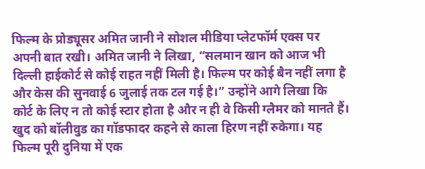फिल्म के प्रोड्यूसर अमित जानी ने सोशल मीडिया प्लेटफॉर्म एक्स पर अपनी बात रखी। अमित जानी ने लिखा, “सलमान खान को आज भी दिल्ली हाईकोर्ट से कोई राहत नहीं मिली है। फिल्म पर कोई बैन नहीं लगा है और केस की सुनवाई 6 जुलाई तक टल गई है।” उन्होंने आगे लिखा कि कोर्ट के लिए न तो कोई स्टार होता है और न ही वे किसी ग्लैमर को मानते हैं। खुद को बॉलीवुड का गॉडफादर कहने से काला हिरण नहीं रुकेगा। यह फिल्म पूरी दुनिया में एक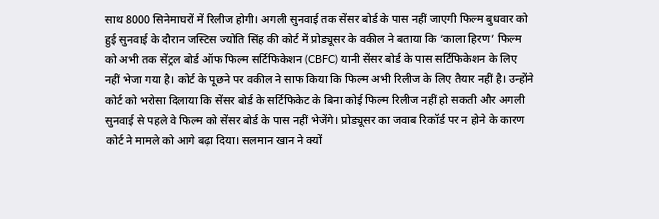साथ 8000 सिनेमाघरों में रिलीज होगी। अगली सुनवाई तक सेंसर बोर्ड के पास नहीं जाएगी फिल्म बुधवार को हुई सुनवाई के दौरान जस्टिस ज्योति सिंह की कोर्ट में प्रोड्यूसर के वकील ने बताया कि ‘काला हिरण’ फिल्म को अभी तक सेंट्रल बोर्ड ऑफ फिल्म सर्टिफिकेशन (CBFC) यानी सेंसर बोर्ड के पास सर्टिफिकेशन के लिए नहीं भेजा गया है। कोर्ट के पूछने पर वकील ने साफ किया कि फिल्म अभी रिलीज के लिए तैयार नहीं है। उन्होंने कोर्ट को भरोसा दिलाया कि सेंसर बोर्ड के सर्टिफिकेट के बिना कोई फिल्म रिलीज नहीं हो सकती और अगली सुनवाई से पहले वे फिल्म को सेंसर बोर्ड के पास नहीं भेजेंगे। प्रोड्यूसर का जवाब रिकॉर्ड पर न होने के कारण कोर्ट ने मामले को आगे बढ़ा दिया। सलमान खान ने क्यों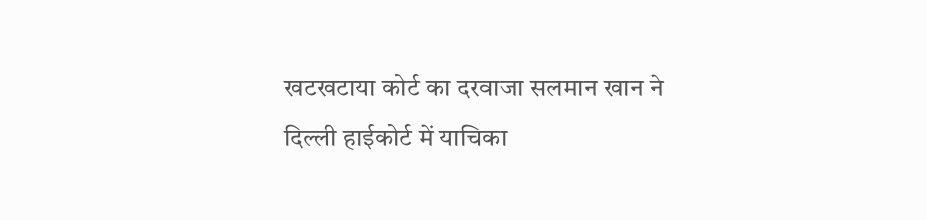खटखटाया कोर्ट का दरवाजा सलमान खान ने दिल्ली हाईकोर्ट में याचिका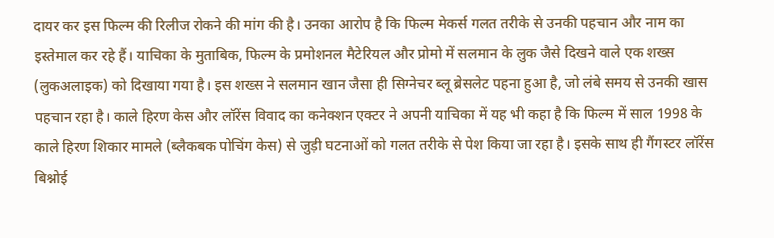दायर कर इस फिल्म की रिलीज रोकने की मांग की है। उनका आरोप है कि फिल्म मेकर्स गलत तरीके से उनकी पहचान और नाम का इस्तेमाल कर रहे हैं। याचिका के मुताबिक, फिल्म के प्रमोशनल मैटेरियल और प्रोमो में सलमान के लुक जैसे दिखने वाले एक शख्स (लुकअलाइक) को दिखाया गया है। इस शख्स ने सलमान खान जैसा ही सिग्नेचर ब्लू ब्रेसलेट पहना हुआ है, जो लंबे समय से उनकी खास पहचान रहा है। काले हिरण केस और लॉरेंस विवाद का कनेक्शन एक्टर ने अपनी याचिका में यह भी कहा है कि फिल्म में साल 1998 के काले हिरण शिकार मामले (ब्लैकबक पोचिंग केस) से जुड़ी घटनाओं को गलत तरीके से पेश किया जा रहा है। इसके साथ ही गैंगस्टर लॉरेंस बिश्नोई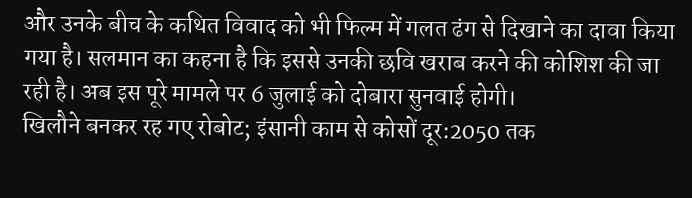और उनके बीच के कथित विवाद को भी फिल्म में गलत ढंग से दिखाने का दावा किया गया है। सलमान का कहना है कि इससे उनकी छवि खराब करने की कोशिश की जा रही है। अब इस पूरे मामले पर 6 जुलाई को दोबारा सुनवाई होगी।
खिलौने बनकर रह गए रोबोट; इंसानी काम से कोसों दूर:2050 तक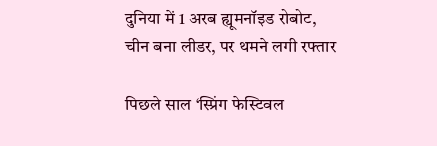दुनिया में 1 अरब ह्यूमनॉइड रोबोट, चीन बना लीडर, पर थमने लगी रफ्तार

पिछले साल ‘स्प्रिंग फेस्टिवल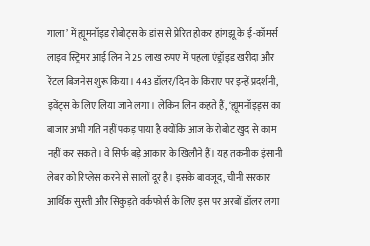गाला’ में ह्यूमनॉइड रोबोट्स के डांस से प्रेरित होकर हांगझू के ई-कॉमर्स लाइव स्ट्रिमर आई लिन ने 25 लाख रुपए में पहला एंड्रॉइड खरीदा और रेंटल बिजनेस शुरू किया। 443 डॉलर/दिन के किराए पर इन्हें प्रदर्शनी, इवेंट्स के लिए लिया जाने लगा। लेकिन लिन कहते हैं, ‘ह्यूमनॉइड्स का बाजार अभी गति नहीं पकड़ पाया है क्योंकि आज के रोबोट खुद से काम नहीं कर सकते। वे सिर्फ बड़े आकार के खिलौने हैं। यह तकनीक इंसानी लेबर को रिप्लेस करने से सालों दूर है। इसके बावजूद, चीनी सरकार आर्थिक सुस्ती और सिकुड़ते वर्कफोर्स के लिए इस पर अरबों डॉलर लगा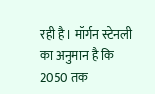रही है। मॉर्गन स्टेनली का अनुमान है कि 2050 तक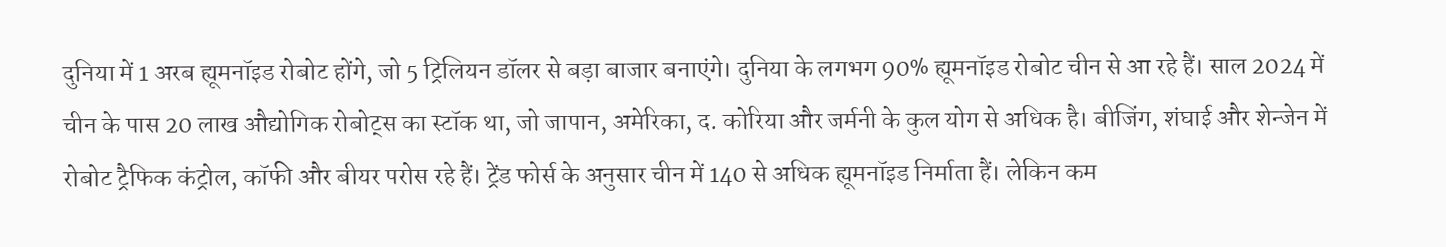दुनिया में 1 अरब ह्यूमनॉइड रोबोट होंगे, जो 5 ट्रिलियन डॉलर से बड़ा बाजार बनाएंगे। दुनिया के लगभग 90% ह्यूमनॉइड रोबोट चीन से आ रहे हैं। साल 2024 में चीन के पास 20 लाख औद्योगिक रोबोट्स का स्टॉक था, जो जापान, अमेरिका, द. कोरिया और जर्मनी के कुल योग से अधिक है। बीजिंग, शंघाई और शेन्जेन में रोबोट ट्रैफिक कंट्रोल, कॉफी और बीयर परोस रहे हैं। ट्रेंड फोर्स के अनुसार चीन में 140 से अधिक ह्यूमनॉइड निर्माता हैं। लेकिन कम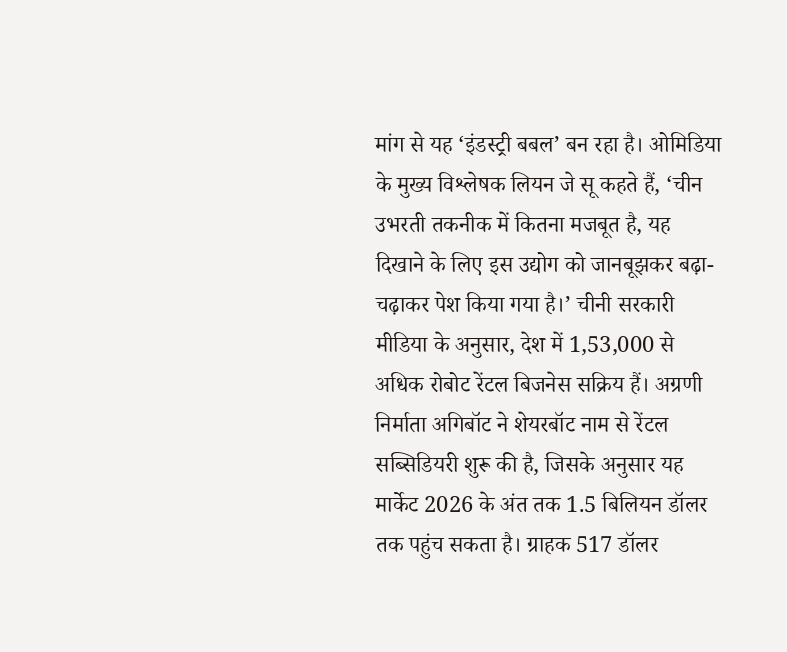मांग से यह ‘इंडस्ट्री बबल’ बन रहा है। ओमिडिया के मुख्य विश्लेषक लियन जे सू कहते हैं, ‘चीन उभरती तकनीक में कितना मजबूत है, यह दिखाने के लिए इस उद्योग को जानबूझकर बढ़ा-चढ़ाकर पेश किया गया है।’ चीनी सरकारी मीडिया के अनुसार, देश में 1,53,000 से अधिक रोबोट रेंटल बिजनेस सक्रिय हैं। अग्रणी निर्माता अगिबॉट ने शेयरबॉट नाम से रेंटल सब्सिडियरी शुरू की है, जिसके अनुसार यह मार्केट 2026 के अंत तक 1.5 बिलियन डॉलर तक पहुंच सकता है। ग्राहक 517 डॉलर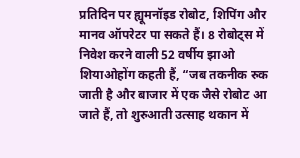प्रतिदिन पर ह्यूमनॉइड रोबोट, शिपिंग और मानव ऑपरेटर पा सकते हैं। 8 रोबोट्स में निवेश करने वाली 52 वर्षीय झाओ शियाओहोंग कहती हैं, “जब तकनीक रुक जाती है और बाजार में एक जैसे रोबोट आ जाते हैं, तो शुरुआती उत्साह थकान में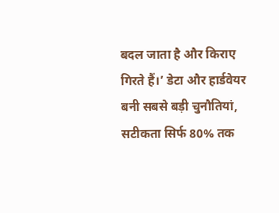बदल जाता है और किराए गिरते हैं।’ डेटा और हार्डवेयर बनी सबसे बड़ी चुनौतियां, सटीकता सिर्फ 80% तक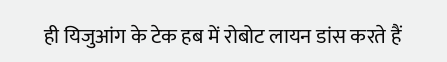ही यिजुआंग के टेक हब में रोबोट लायन डांस करते हैं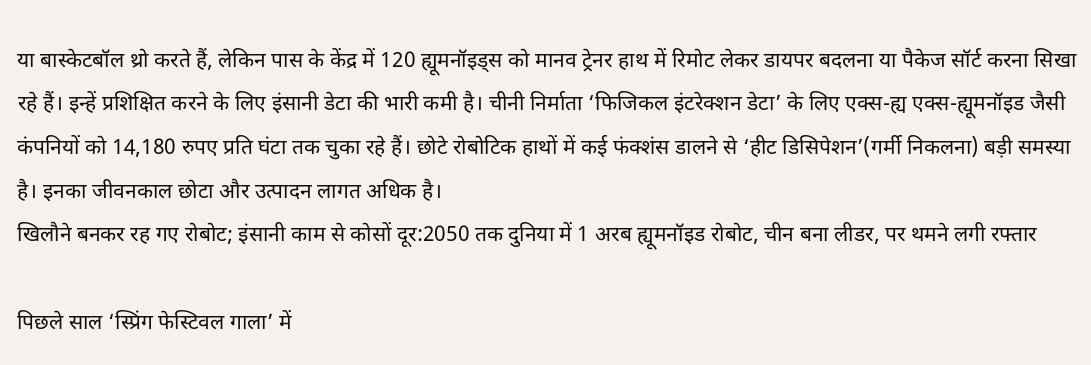या बास्केटबॉल थ्रो करते हैं, लेकिन पास के केंद्र में 120 ह्यूमनॉइड्स को मानव ट्रेनर हाथ में रिमोट लेकर डायपर बदलना या पैकेज सॉर्ट करना सिखा रहे हैं। इन्हें प्रशिक्षित करने के लिए इंसानी डेटा की भारी कमी है। चीनी निर्माता ‘फिजिकल इंटरेक्शन डेटा’ के लिए एक्स-ह्य एक्स-ह्यूमनॉइड जैसी कंपनियों को 14,180 रुपए प्रति घंटा तक चुका रहे हैं। छोटे रोबोटिक हाथों में कई फंक्शंस डालने से ‘हीट डिसिपेशन’(गर्मी निकलना) बड़ी समस्या है। इनका जीवनकाल छोटा और उत्पादन लागत अधिक है।
खिलौने बनकर रह गए रोबोट; इंसानी काम से कोसों दूर:2050 तक दुनिया में 1 अरब ह्यूमनॉइड रोबोट, चीन बना लीडर, पर थमने लगी रफ्तार

पिछले साल ‘स्प्रिंग फेस्टिवल गाला’ में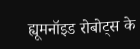ह्यूमनॉइड रोबोट्स के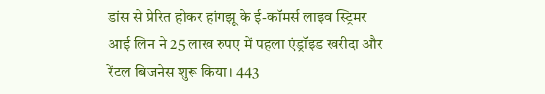डांस से प्रेरित होकर हांगझू के ई-कॉमर्स लाइव स्ट्रिमर आई लिन ने 25 लाख रुपए में पहला एंड्रॉइड खरीदा और रेंटल बिजनेस शुरू किया। 443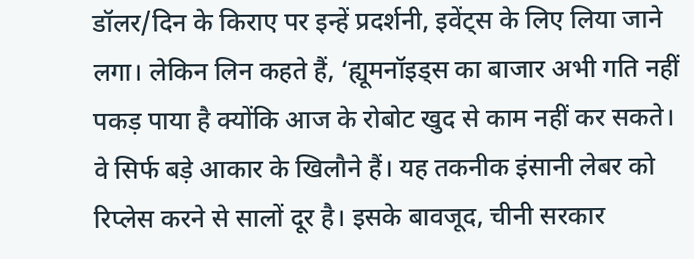डॉलर/दिन के किराए पर इन्हें प्रदर्शनी, इवेंट्स के लिए लिया जाने लगा। लेकिन लिन कहते हैं, ‘ह्यूमनॉइड्स का बाजार अभी गति नहीं पकड़ पाया है क्योंकि आज के रोबोट खुद से काम नहीं कर सकते। वे सिर्फ बड़े आकार के खिलौने हैं। यह तकनीक इंसानी लेबर को रिप्लेस करने से सालों दूर है। इसके बावजूद, चीनी सरकार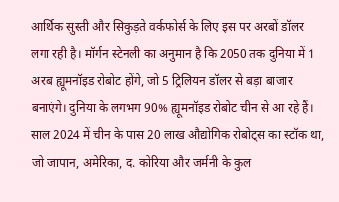आर्थिक सुस्ती और सिकुड़ते वर्कफोर्स के लिए इस पर अरबों डॉलर लगा रही है। मॉर्गन स्टेनली का अनुमान है कि 2050 तक दुनिया में 1 अरब ह्यूमनॉइड रोबोट होंगे, जो 5 ट्रिलियन डॉलर से बड़ा बाजार बनाएंगे। दुनिया के लगभग 90% ह्यूमनॉइड रोबोट चीन से आ रहे हैं। साल 2024 में चीन के पास 20 लाख औद्योगिक रोबोट्स का स्टॉक था, जो जापान, अमेरिका, द. कोरिया और जर्मनी के कुल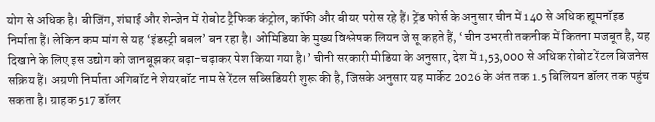योग से अधिक है। बीजिंग, शंघाई और शेन्जेन में रोबोट ट्रैफिक कंट्रोल, कॉफी और बीयर परोस रहे हैं। ट्रेंड फोर्स के अनुसार चीन में 140 से अधिक ह्यूमनॉइड निर्माता हैं। लेकिन कम मांग से यह ‘इंडस्ट्री बबल’ बन रहा है। ओमिडिया के मुख्य विश्लेषक लियन जे सू कहते हैं, ‘चीन उभरती तकनीक में कितना मजबूत है, यह दिखाने के लिए इस उद्योग को जानबूझकर बढ़ा-चढ़ाकर पेश किया गया है।’ चीनी सरकारी मीडिया के अनुसार, देश में 1,53,000 से अधिक रोबोट रेंटल बिजनेस सक्रिय हैं। अग्रणी निर्माता अगिबॉट ने शेयरबॉट नाम से रेंटल सब्सिडियरी शुरू की है, जिसके अनुसार यह मार्केट 2026 के अंत तक 1.5 बिलियन डॉलर तक पहुंच सकता है। ग्राहक 517 डॉलर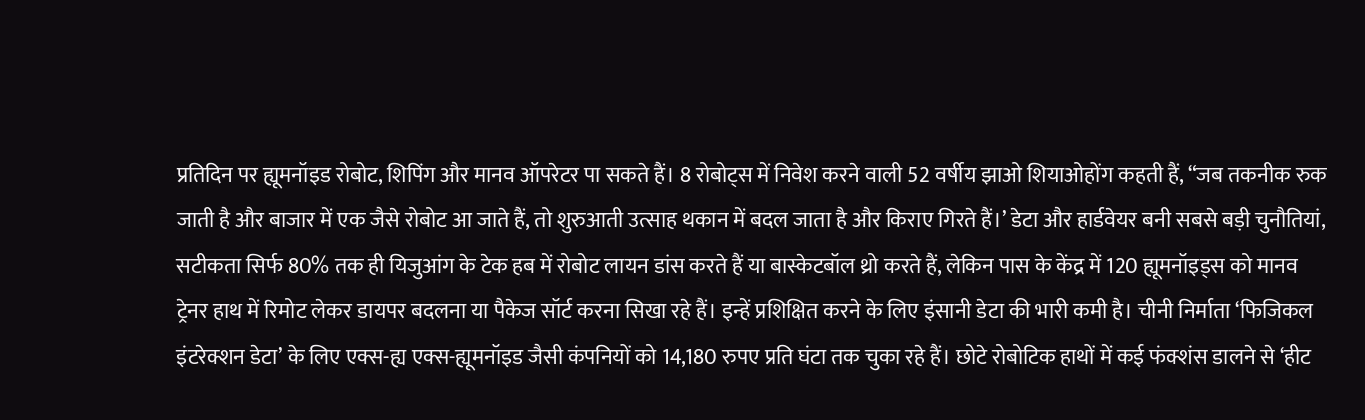प्रतिदिन पर ह्यूमनॉइड रोबोट, शिपिंग और मानव ऑपरेटर पा सकते हैं। 8 रोबोट्स में निवेश करने वाली 52 वर्षीय झाओ शियाओहोंग कहती हैं, “जब तकनीक रुक जाती है और बाजार में एक जैसे रोबोट आ जाते हैं, तो शुरुआती उत्साह थकान में बदल जाता है और किराए गिरते हैं।’ डेटा और हार्डवेयर बनी सबसे बड़ी चुनौतियां, सटीकता सिर्फ 80% तक ही यिजुआंग के टेक हब में रोबोट लायन डांस करते हैं या बास्केटबॉल थ्रो करते हैं, लेकिन पास के केंद्र में 120 ह्यूमनॉइड्स को मानव ट्रेनर हाथ में रिमोट लेकर डायपर बदलना या पैकेज सॉर्ट करना सिखा रहे हैं। इन्हें प्रशिक्षित करने के लिए इंसानी डेटा की भारी कमी है। चीनी निर्माता ‘फिजिकल इंटरेक्शन डेटा’ के लिए एक्स-ह्य एक्स-ह्यूमनॉइड जैसी कंपनियों को 14,180 रुपए प्रति घंटा तक चुका रहे हैं। छोटे रोबोटिक हाथों में कई फंक्शंस डालने से ‘हीट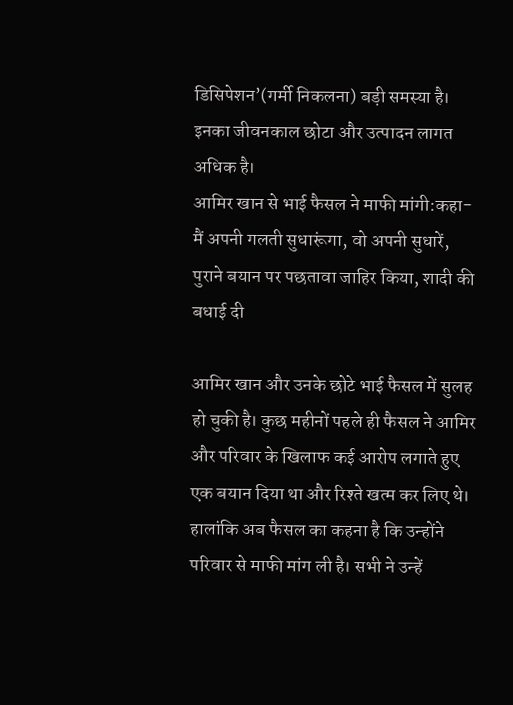डिसिपेशन’(गर्मी निकलना) बड़ी समस्या है। इनका जीवनकाल छोटा और उत्पादन लागत अधिक है।
आमिर खान से भाई फैसल ने माफी मांगी:कहा- मैं अपनी गलती सुधारूंगा, वो अपनी सुधारें, पुराने बयान पर पछतावा जाहिर किया, शादी की बधाई दी

आमिर खान और उनके छोटे भाई फैसल में सुलह हो चुकी है। कुछ महीनों पहले ही फैसल ने आमिर और परिवार के खिलाफ कई आरोप लगाते हुए एक बयान दिया था और रिश्ते खत्म कर लिए थे। हालांकि अब फैसल का कहना है कि उन्होंने परिवार से माफी मांग ली है। सभी ने उन्हें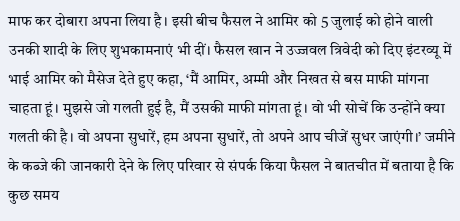माफ कर दोबारा अपना लिया है। इसी बीच फैसल ने आमिर को 5 जुलाई को होने वाली उनकी शादी के लिए शुभकामनाएं भी दीं। फैसल खान ने उज्जवल त्रिवेदी को दिए इंटरव्यू में भाई आमिर को मैसेज देते हुए कहा, ‘मैं आमिर, अम्मी और निखत से बस माफी मांगना चाहता हूं। मुझसे जो गलती हुई है, मैं उसकी माफी मांगता हूं। वो भी सोचें कि उन्होंने क्या गलती की है। वो अपना सुधारें, हम अपना सुधारें, तो अपने आप चीजें सुधर जाएंगी।’ जमीने के कब्जे की जानकारी देने के लिए परिवार से संपर्क किया फैसल ने बातचीत में बताया है कि कुछ समय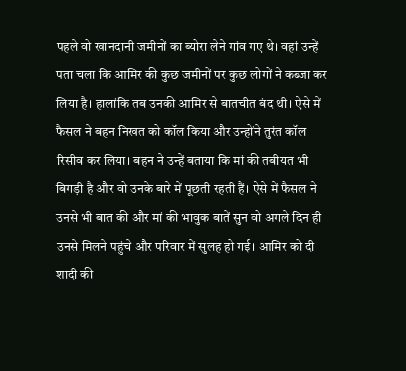पहले वो खानदानी जमीनों का ब्योरा लेने गांव गए थे। वहां उन्हें पता चला कि आमिर की कुछ जमीनों पर कुछ लोगों ने कब्जा कर लिया है। हालांकि तब उनकी आमिर से बातचीत बंद थी। ऐसे में फैसल ने बहन निखत को कॉल किया और उन्होंने तुरंत कॉल रिसीव कर लिया। बहन ने उन्हें बताया कि मां की तबीयत भी बिगड़ी है और वो उनके बारे में पूछती रहती हैं। ऐसे में फैसल ने उनसे भी बात की और मां की भावुक बातें सुन वो अगले दिन ही उनसे मिलने पहुंचे और परिवार में सुलह हो गई। आमिर को दी शादी की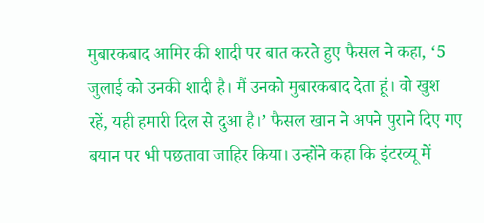मुबारकबाद आमिर की शादी पर बात करते हुए फैसल ने कहा, ‘5 जुलाई को उनकी शादी है। मैं उनको मुबारकबाद देता हूं। वो खुश रहें, यही हमारी दिल से दुआ है।’ फैसल खान ने अपने पुराने दिए गए बयान पर भी पछतावा जाहिर किया। उन्होंने कहा कि इंटरव्यू में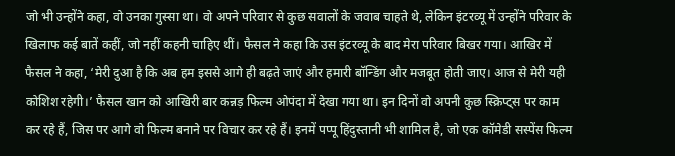जो भी उन्होंने कहा, वो उनका गुस्सा था। वो अपने परिवार से कुछ सवालों के जवाब चाहते थे, लेकिन इंटरव्यू में उन्होंने परिवार के खिलाफ कई बातें कहीं, जो नहीं कहनी चाहिए थीं। फैसल ने कहा कि उस इंटरव्यू के बाद मेरा परिवार बिखर गया। आखिर में फैसल ने कहा, ‘मेरी दुआ है कि अब हम इससे आगे ही बढ़ते जाएं और हमारी बॉन्डिंग और मजबूत होती जाए। आज से मेरी यही कोशिश रहेगी।’ फैसल खान को आखिरी बार कन्नड़ फिल्म ओपंदा में देखा गया था। इन दिनों वो अपनी कुछ स्क्रिप्ट्स पर काम कर रहे हैं, जिस पर आगे वो फिल्म बनाने पर विचार कर रहे हैं। इनमें पप्पू हिंदुस्तानी भी शामिल है, जो एक कॉमेडी सस्पेंस फिल्म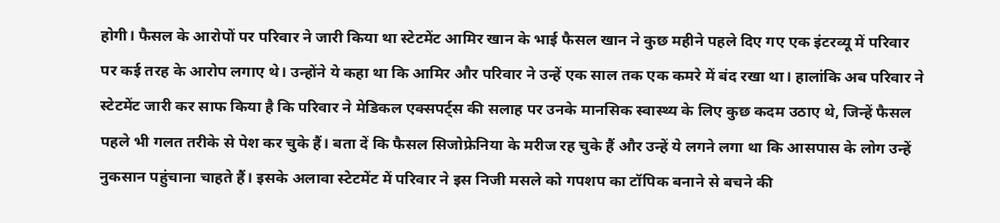होगी। फैसल के आरोपों पर परिवार ने जारी किया था स्टेटमेंट आमिर खान के भाई फैसल खान ने कुछ महीने पहले दिए गए एक इंटरव्यू में परिवार पर कई तरह के आरोप लगाए थे। उन्होंने ये कहा था कि आमिर और परिवार ने उन्हें एक साल तक एक कमरे में बंद रखा था। हालांकि अब परिवार ने स्टेटमेंट जारी कर साफ किया है कि परिवार ने मेडिकल एक्सपर्ट्स की सलाह पर उनके मानसिक स्वास्थ्य के लिए कुछ कदम उठाए थे, जिन्हें फैसल पहले भी गलत तरीके से पेश कर चुके हैं। बता दें कि फैसल सिजोफ्रेनिया के मरीज रह चुके हैं और उन्हें ये लगने लगा था कि आसपास के लोग उन्हें नुकसान पहुंचाना चाहते हैं। इसके अलावा स्टेटमेंट में परिवार ने इस निजी मसले को गपशप का टॉपिक बनाने से बचने की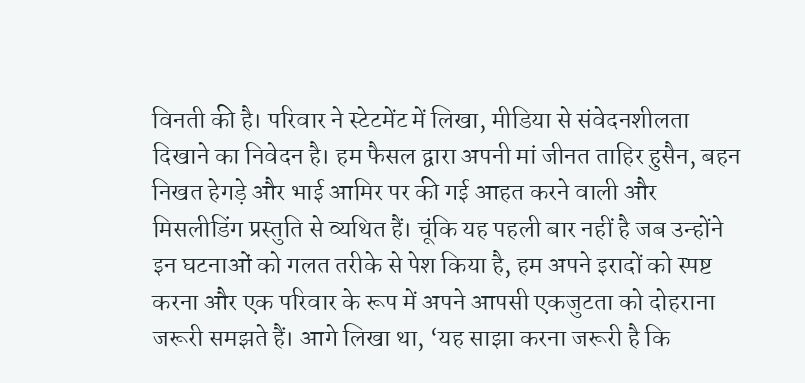विनती की है। परिवार ने स्टेटमेंट में लिखा, मीडिया से संवेदनशीलता दिखाने का निवेदन है। हम फैसल द्वारा अपनी मां जीनत ताहिर हुसैन, बहन निखत हेगड़े और भाई आमिर पर की गई आहत करने वाली और मिसलीडिंग प्रस्तुति से व्यथित हैं। चूंकि यह पहली बार नहीं है जब उन्होंने इन घटनाओं को गलत तरीके से पेश किया है, हम अपने इरादों को स्पष्ट करना और एक परिवार के रूप में अपने आपसी एकजुटता को दोहराना जरूरी समझते हैं। आगे लिखा था, ‘यह साझा करना जरूरी है कि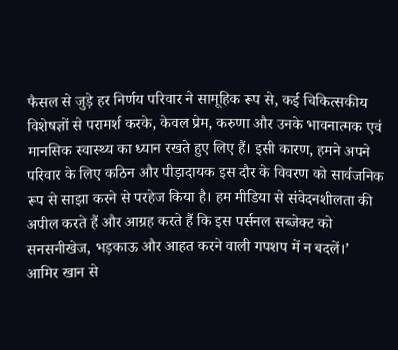फैसल से जुड़े हर निर्णय परिवार ने सामूहिक रूप से, कई चिकित्सकीय विशेषज्ञों से परामर्श करके, केवल प्रेम, करुणा और उनके भावनात्मक एवं मानसिक स्वास्थ्य का ध्यान रखते हुए लिए हैं। इसी कारण, हमने अपने परिवार के लिए कठिन और पीड़ादायक इस दौर के विवरण को सार्वजनिक रूप से साझा करने से परहेज किया है। हम मीडिया से संवेदनशीलता की अपील करते हैं और आग्रह करते हैं कि इस पर्सनल सब्जेक्ट को सनसनीखेज, भड़काऊ और आहत करने वाली गपशप में न बदलें।’
आमिर खान से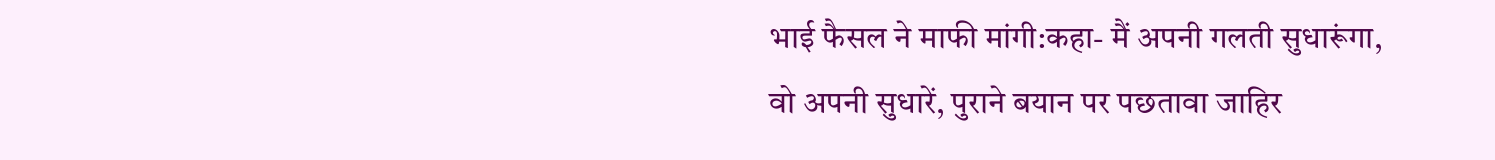भाई फैसल ने माफी मांगी:कहा- मैं अपनी गलती सुधारूंगा, वो अपनी सुधारें, पुराने बयान पर पछतावा जाहिर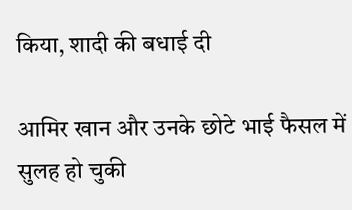किया, शादी की बधाई दी

आमिर खान और उनके छोटे भाई फैसल में सुलह हो चुकी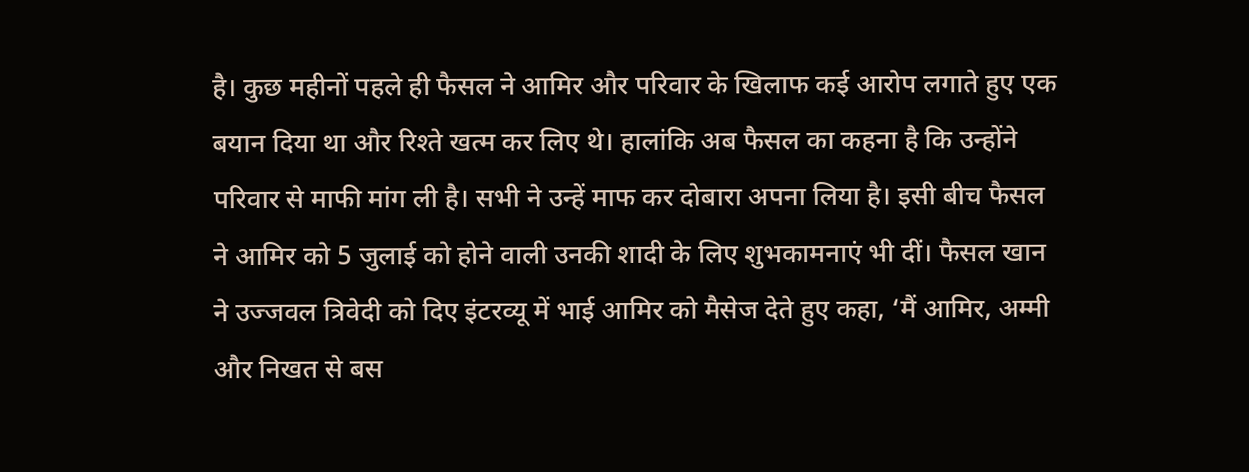है। कुछ महीनों पहले ही फैसल ने आमिर और परिवार के खिलाफ कई आरोप लगाते हुए एक बयान दिया था और रिश्ते खत्म कर लिए थे। हालांकि अब फैसल का कहना है कि उन्होंने परिवार से माफी मांग ली है। सभी ने उन्हें माफ कर दोबारा अपना लिया है। इसी बीच फैसल ने आमिर को 5 जुलाई को होने वाली उनकी शादी के लिए शुभकामनाएं भी दीं। फैसल खान ने उज्जवल त्रिवेदी को दिए इंटरव्यू में भाई आमिर को मैसेज देते हुए कहा, ‘मैं आमिर, अम्मी और निखत से बस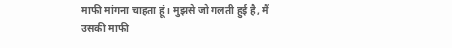माफी मांगना चाहता हूं। मुझसे जो गलती हुई है, मैं उसकी माफी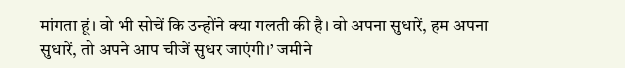मांगता हूं। वो भी सोचें कि उन्होंने क्या गलती की है। वो अपना सुधारें, हम अपना सुधारें, तो अपने आप चीजें सुधर जाएंगी।’ जमीने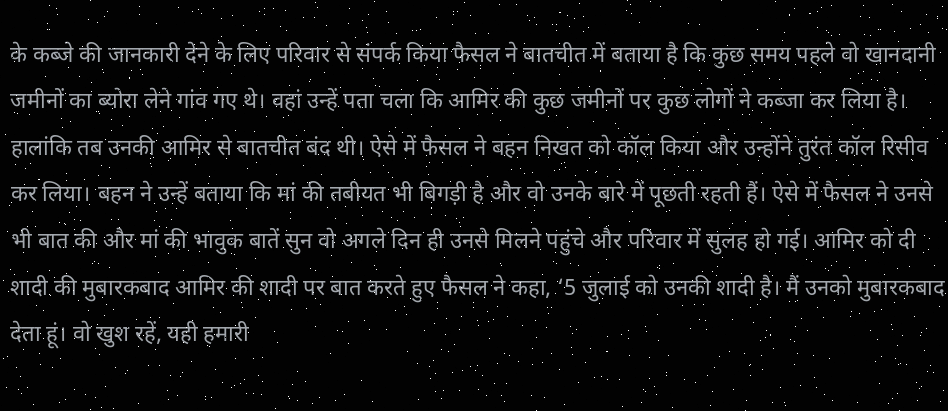के कब्जे की जानकारी देने के लिए परिवार से संपर्क किया फैसल ने बातचीत में बताया है कि कुछ समय पहले वो खानदानी जमीनों का ब्योरा लेने गांव गए थे। वहां उन्हें पता चला कि आमिर की कुछ जमीनों पर कुछ लोगों ने कब्जा कर लिया है। हालांकि तब उनकी आमिर से बातचीत बंद थी। ऐसे में फैसल ने बहन निखत को कॉल किया और उन्होंने तुरंत कॉल रिसीव कर लिया। बहन ने उन्हें बताया कि मां की तबीयत भी बिगड़ी है और वो उनके बारे में पूछती रहती हैं। ऐसे में फैसल ने उनसे भी बात की और मां की भावुक बातें सुन वो अगले दिन ही उनसे मिलने पहुंचे और परिवार में सुलह हो गई। आमिर को दी शादी की मुबारकबाद आमिर की शादी पर बात करते हुए फैसल ने कहा, ‘5 जुलाई को उनकी शादी है। मैं उनको मुबारकबाद देता हूं। वो खुश रहें, यही हमारी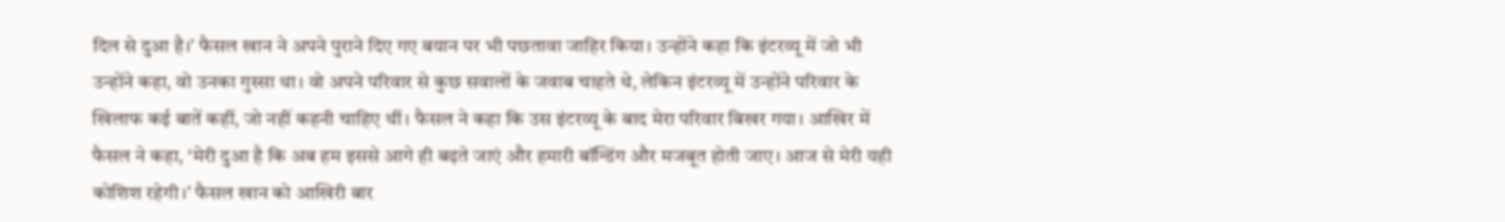दिल से दुआ है।’ फैसल खान ने अपने पुराने दिए गए बयान पर भी पछतावा जाहिर किया। उन्होंने कहा कि इंटरव्यू में जो भी उन्होंने कहा, वो उनका गुस्सा था। वो अपने परिवार से कुछ सवालों के जवाब चाहते थे, लेकिन इंटरव्यू में उन्होंने परिवार के खिलाफ कई बातें कहीं, जो नहीं कहनी चाहिए थीं। फैसल ने कहा कि उस इंटरव्यू के बाद मेरा परिवार बिखर गया। आखिर में फैसल ने कहा, ‘मेरी दुआ है कि अब हम इससे आगे ही बढ़ते जाएं और हमारी बॉन्डिंग और मजबूत होती जाए। आज से मेरी यही कोशिश रहेगी।’ फैसल खान को आखिरी बार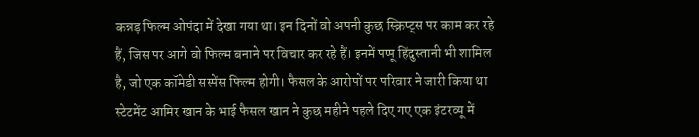कन्नड़ फिल्म ओपंदा में देखा गया था। इन दिनों वो अपनी कुछ स्क्रिप्ट्स पर काम कर रहे हैं, जिस पर आगे वो फिल्म बनाने पर विचार कर रहे हैं। इनमें पप्पू हिंदुस्तानी भी शामिल है, जो एक कॉमेडी सस्पेंस फिल्म होगी। फैसल के आरोपों पर परिवार ने जारी किया था स्टेटमेंट आमिर खान के भाई फैसल खान ने कुछ महीने पहले दिए गए एक इंटरव्यू में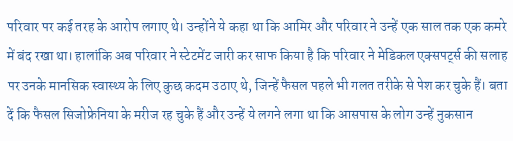परिवार पर कई तरह के आरोप लगाए थे। उन्होंने ये कहा था कि आमिर और परिवार ने उन्हें एक साल तक एक कमरे में बंद रखा था। हालांकि अब परिवार ने स्टेटमेंट जारी कर साफ किया है कि परिवार ने मेडिकल एक्सपर्ट्स की सलाह पर उनके मानसिक स्वास्थ्य के लिए कुछ कदम उठाए थे, जिन्हें फैसल पहले भी गलत तरीके से पेश कर चुके हैं। बता दें कि फैसल सिजोफ्रेनिया के मरीज रह चुके हैं और उन्हें ये लगने लगा था कि आसपास के लोग उन्हें नुकसान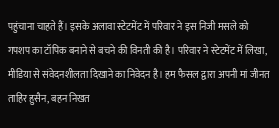पहुंचाना चाहते हैं। इसके अलावा स्टेटमेंट में परिवार ने इस निजी मसले को गपशप का टॉपिक बनाने से बचने की विनती की है। परिवार ने स्टेटमेंट में लिखा, मीडिया से संवेदनशीलता दिखाने का निवेदन है। हम फैसल द्वारा अपनी मां जीनत ताहिर हुसैन, बहन निखत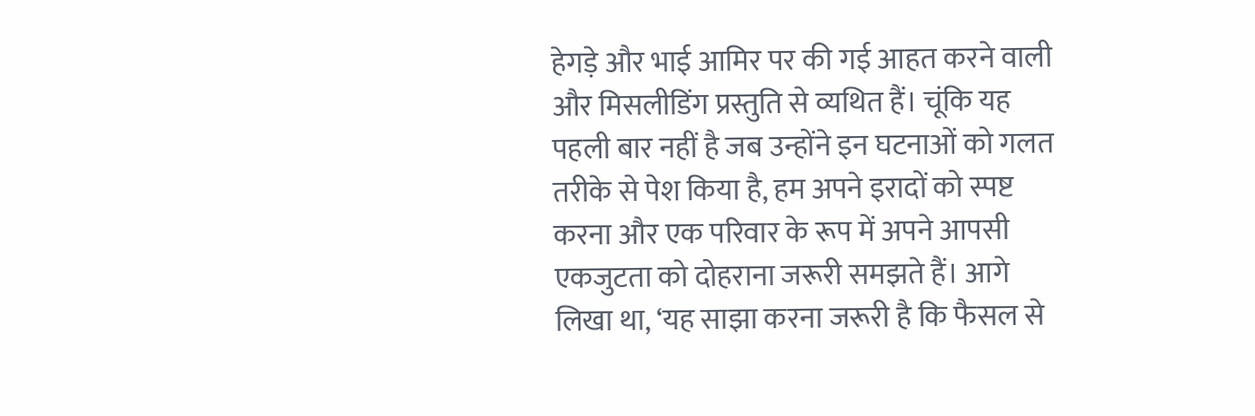हेगड़े और भाई आमिर पर की गई आहत करने वाली और मिसलीडिंग प्रस्तुति से व्यथित हैं। चूंकि यह पहली बार नहीं है जब उन्होंने इन घटनाओं को गलत तरीके से पेश किया है, हम अपने इरादों को स्पष्ट करना और एक परिवार के रूप में अपने आपसी एकजुटता को दोहराना जरूरी समझते हैं। आगे लिखा था, ‘यह साझा करना जरूरी है कि फैसल से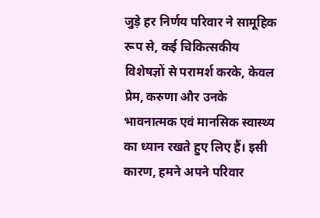जुड़े हर निर्णय परिवार ने सामूहिक रूप से, कई चिकित्सकीय विशेषज्ञों से परामर्श करके, केवल प्रेम, करुणा और उनके भावनात्मक एवं मानसिक स्वास्थ्य का ध्यान रखते हुए लिए हैं। इसी कारण, हमने अपने परिवार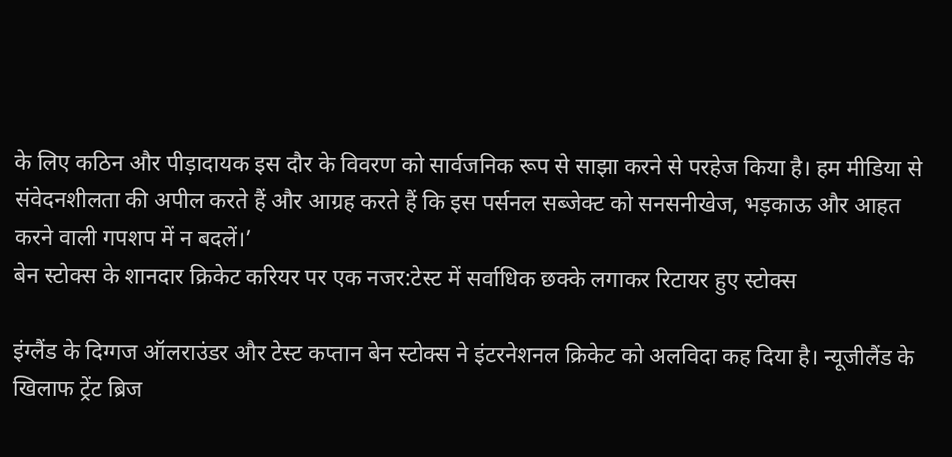के लिए कठिन और पीड़ादायक इस दौर के विवरण को सार्वजनिक रूप से साझा करने से परहेज किया है। हम मीडिया से संवेदनशीलता की अपील करते हैं और आग्रह करते हैं कि इस पर्सनल सब्जेक्ट को सनसनीखेज, भड़काऊ और आहत करने वाली गपशप में न बदलें।’
बेन स्टोक्स के शानदार क्रिकेट करियर पर एक नजर:टेस्ट में सर्वाधिक छक्के लगाकर रिटायर हुए स्टोक्स

इंग्लैंड के दिग्गज ऑलराउंडर और टेस्ट कप्तान बेन स्टोक्स ने इंटरनेशनल क्रिकेट को अलविदा कह दिया है। न्यूजीलैंड के खिलाफ ट्रेंट ब्रिज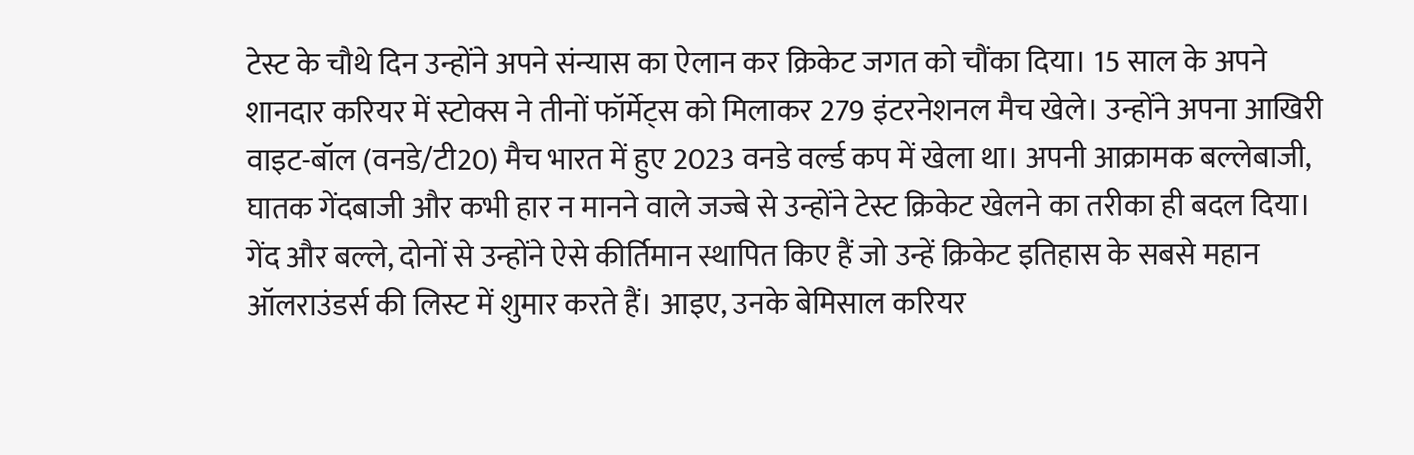टेस्ट के चौथे दिन उन्होंने अपने संन्यास का ऐलान कर क्रिकेट जगत को चौंका दिया। 15 साल के अपने शानदार करियर में स्टोक्स ने तीनों फॉर्मेट्स को मिलाकर 279 इंटरनेशनल मैच खेले। उन्होंने अपना आखिरी वाइट-बॉल (वनडे/टी20) मैच भारत में हुए 2023 वनडे वर्ल्ड कप में खेला था। अपनी आक्रामक बल्लेबाजी, घातक गेंदबाजी और कभी हार न मानने वाले जज्बे से उन्होंने टेस्ट क्रिकेट खेलने का तरीका ही बदल दिया। गेंद और बल्ले, दोनों से उन्होंने ऐसे कीर्तिमान स्थापित किए हैं जो उन्हें क्रिकेट इतिहास के सबसे महान ऑलराउंडर्स की लिस्ट में शुमार करते हैं। आइए, उनके बेमिसाल करियर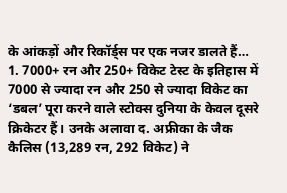के आंकड़ों और रिकॉर्ड्स पर एक नजर डालते हैं… 1. 7000+ रन और 250+ विकेट टेस्ट के इतिहास में 7000 से ज्यादा रन और 250 से ज्यादा विकेट का ‘डबल’ पूरा करने वाले स्टोक्स दुनिया के केवल दूसरे क्रिकेटर हैं। उनके अलावा द. अफ्रीका के जैक कैलिस (13,289 रन, 292 विकेट) ने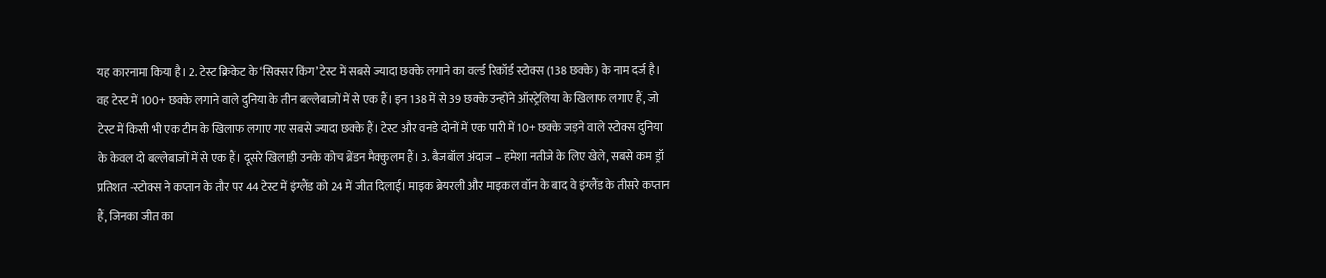यह कारनामा किया है। 2. टेस्ट क्रिकेट के ‘सिक्सर किंग’ टेस्ट में सबसे ज्यादा छक्के लगाने का वर्ल्ड रिकॉर्ड स्टोक्स (138 छक्के) के नाम दर्ज है। वह टेस्ट में 100+ छक्के लगाने वाले दुनिया के तीन बल्लेबाजों में से एक हैं। इन 138 में से 39 छक्के उन्होंने ऑस्ट्रेलिया के खिलाफ लगाए हैं, जो टेस्ट में किसी भी एक टीम के खिलाफ लगाए गए सबसे ज्यादा छक्के हैं। टेस्ट और वनडे दोनों में एक पारी में 10+ छक्के जड़ने वाले स्टोक्स दुनिया के केवल दो बल्लेबाजों में से एक हैं। दूसरे खिलाड़ी उनके कोच ब्रेंडन मैक्कुलम हैं। 3. बैजबॉल अंदाज – हमेशा नतीजे के लिए खेले, सबसे कम ड्रॉ प्रतिशत -स्टोक्स ने कप्तान के तौर पर 44 टेस्ट में इंग्लैंड को 24 में जीत दिलाई। माइक ब्रेयरली और माइकल वॉन के बाद वे इंग्लैंड के तीसरे कप्तान हैं, जिनका जीत का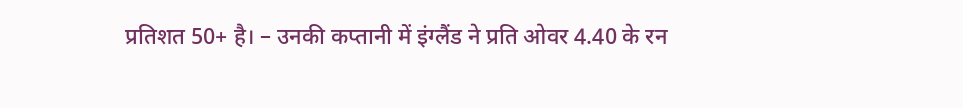प्रतिशत 50+ है। – उनकी कप्तानी में इंग्लैंड ने प्रति ओवर 4.40 के रन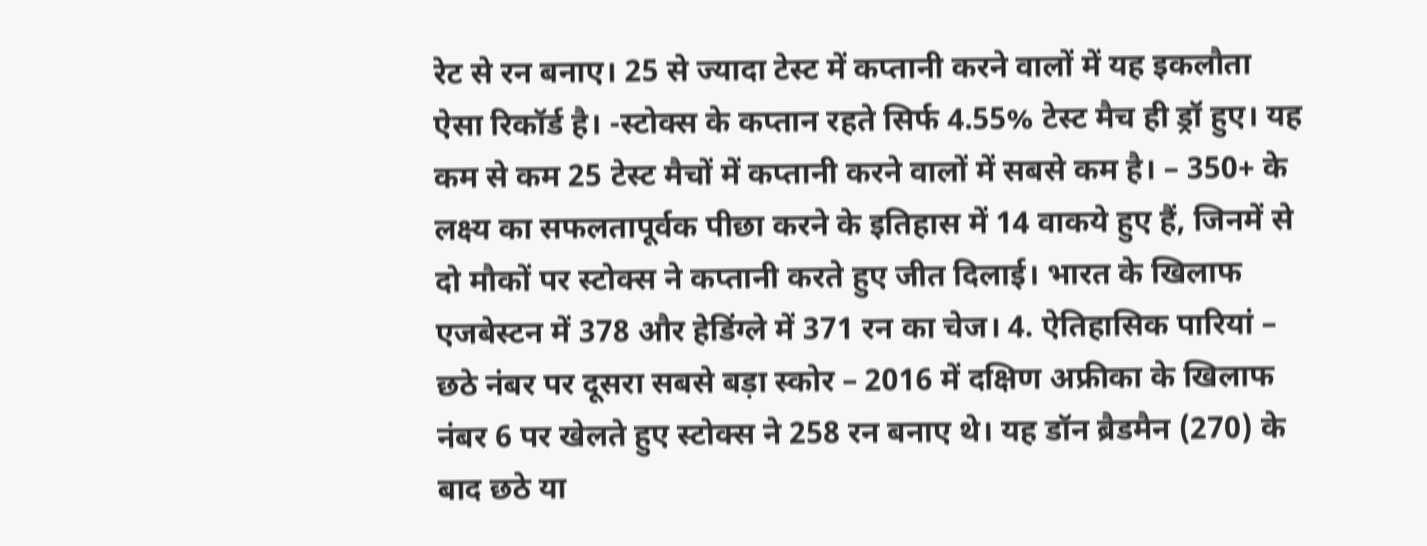रेट से रन बनाए। 25 से ज्यादा टेस्ट में कप्तानी करने वालों में यह इकलौता ऐसा रिकॉर्ड है। -स्टोक्स के कप्तान रहते सिर्फ 4.55% टेस्ट मैच ही ड्रॉ हुए। यह कम से कम 25 टेस्ट मैचों में कप्तानी करने वालों में सबसे कम है। – 350+ के लक्ष्य का सफलतापूर्वक पीछा करने के इतिहास में 14 वाकये हुए हैं, जिनमें से दो मौकों पर स्टोक्स ने कप्तानी करते हुए जीत दिलाई। भारत के खिलाफ एजबेस्टन में 378 और हेडिंग्ले में 371 रन का चेज। 4. ऐतिहासिक पारियां – छठे नंबर पर दूसरा सबसे बड़ा स्कोर – 2016 में दक्षिण अफ्रीका के खिलाफ नंबर 6 पर खेलते हुए स्टोक्स ने 258 रन बनाए थे। यह डॉन ब्रैडमैन (270) के बाद छठे या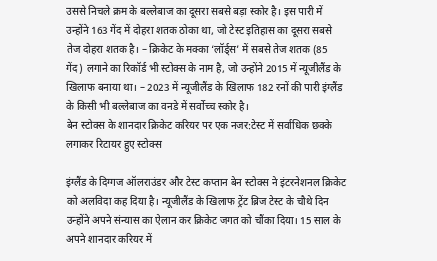उससे निचले क्रम के बल्लेबाज का दूसरा सबसे बड़ा स्कोर है। इस पारी में उन्होंने 163 गेंद में दोहरा शतक ठोका था, जो टेस्ट इतिहास का दूसरा सबसे तेज दोहरा शतक है। – क्रिकेट के मक्का ‘लॉर्ड्स’ में सबसे तेज शतक (85 गेंद) लगाने का रिकॉर्ड भी स्टोक्स के नाम है, जो उन्होंने 2015 में न्यूजीलैंड के खिलाफ बनाया था। – 2023 में न्यूजीलैंड के खिलाफ 182 रनों की पारी इंग्लैंड के किसी भी बल्लेबाज का वनडे में सर्वोच्च स्कोर है।
बेन स्टोक्स के शानदार क्रिकेट करियर पर एक नजर:टेस्ट में सर्वाधिक छक्के लगाकर रिटायर हुए स्टोक्स

इंग्लैंड के दिग्गज ऑलराउंडर और टेस्ट कप्तान बेन स्टोक्स ने इंटरनेशनल क्रिकेट को अलविदा कह दिया है। न्यूजीलैंड के खिलाफ ट्रेंट ब्रिज टेस्ट के चौथे दिन उन्होंने अपने संन्यास का ऐलान कर क्रिकेट जगत को चौंका दिया। 15 साल के अपने शानदार करियर में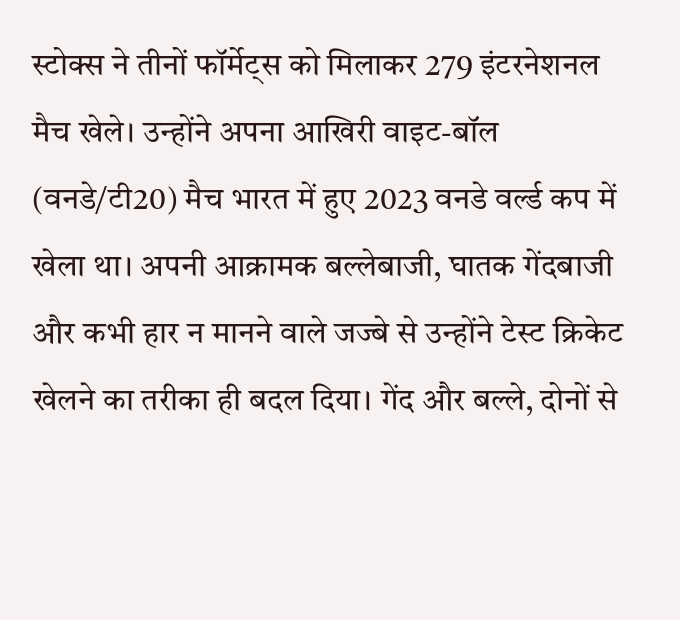स्टोक्स ने तीनों फॉर्मेट्स को मिलाकर 279 इंटरनेशनल मैच खेले। उन्होंने अपना आखिरी वाइट-बॉल (वनडे/टी20) मैच भारत में हुए 2023 वनडे वर्ल्ड कप में खेला था। अपनी आक्रामक बल्लेबाजी, घातक गेंदबाजी और कभी हार न मानने वाले जज्बे से उन्होंने टेस्ट क्रिकेट खेलने का तरीका ही बदल दिया। गेंद और बल्ले, दोनों से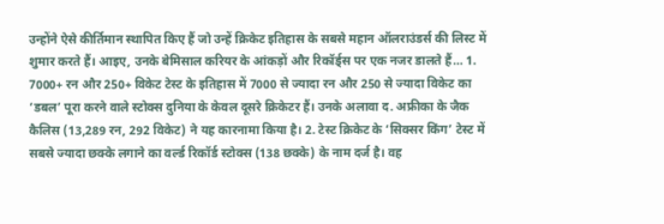उन्होंने ऐसे कीर्तिमान स्थापित किए हैं जो उन्हें क्रिकेट इतिहास के सबसे महान ऑलराउंडर्स की लिस्ट में शुमार करते हैं। आइए, उनके बेमिसाल करियर के आंकड़ों और रिकॉर्ड्स पर एक नजर डालते हैं… 1. 7000+ रन और 250+ विकेट टेस्ट के इतिहास में 7000 से ज्यादा रन और 250 से ज्यादा विकेट का ‘डबल’ पूरा करने वाले स्टोक्स दुनिया के केवल दूसरे क्रिकेटर हैं। उनके अलावा द. अफ्रीका के जैक कैलिस (13,289 रन, 292 विकेट) ने यह कारनामा किया है। 2. टेस्ट क्रिकेट के ‘सिक्सर किंग’ टेस्ट में सबसे ज्यादा छक्के लगाने का वर्ल्ड रिकॉर्ड स्टोक्स (138 छक्के) के नाम दर्ज है। वह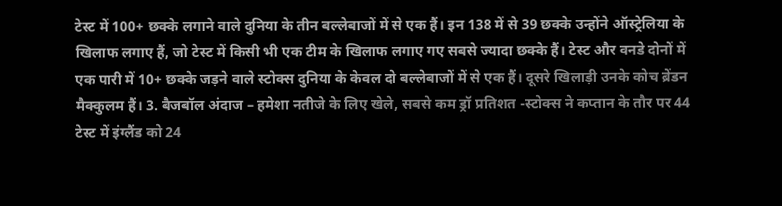टेस्ट में 100+ छक्के लगाने वाले दुनिया के तीन बल्लेबाजों में से एक हैं। इन 138 में से 39 छक्के उन्होंने ऑस्ट्रेलिया के खिलाफ लगाए हैं, जो टेस्ट में किसी भी एक टीम के खिलाफ लगाए गए सबसे ज्यादा छक्के हैं। टेस्ट और वनडे दोनों में एक पारी में 10+ छक्के जड़ने वाले स्टोक्स दुनिया के केवल दो बल्लेबाजों में से एक हैं। दूसरे खिलाड़ी उनके कोच ब्रेंडन मैक्कुलम हैं। 3. बैजबॉल अंदाज – हमेशा नतीजे के लिए खेले, सबसे कम ड्रॉ प्रतिशत -स्टोक्स ने कप्तान के तौर पर 44 टेस्ट में इंग्लैंड को 24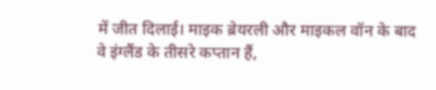में जीत दिलाई। माइक ब्रेयरली और माइकल वॉन के बाद वे इंग्लैंड के तीसरे कप्तान हैं,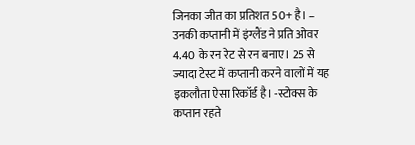जिनका जीत का प्रतिशत 50+ है। – उनकी कप्तानी में इंग्लैंड ने प्रति ओवर 4.40 के रन रेट से रन बनाए। 25 से ज्यादा टेस्ट में कप्तानी करने वालों में यह इकलौता ऐसा रिकॉर्ड है। -स्टोक्स के कप्तान रहते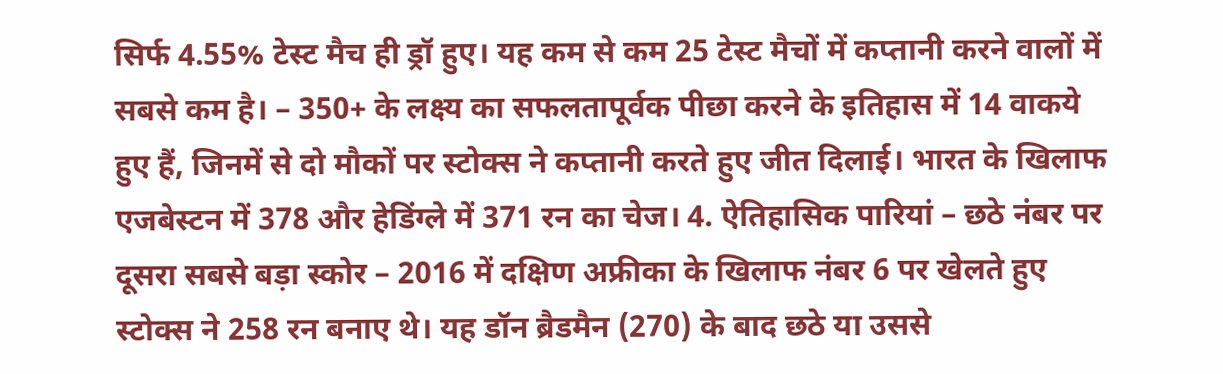सिर्फ 4.55% टेस्ट मैच ही ड्रॉ हुए। यह कम से कम 25 टेस्ट मैचों में कप्तानी करने वालों में सबसे कम है। – 350+ के लक्ष्य का सफलतापूर्वक पीछा करने के इतिहास में 14 वाकये हुए हैं, जिनमें से दो मौकों पर स्टोक्स ने कप्तानी करते हुए जीत दिलाई। भारत के खिलाफ एजबेस्टन में 378 और हेडिंग्ले में 371 रन का चेज। 4. ऐतिहासिक पारियां – छठे नंबर पर दूसरा सबसे बड़ा स्कोर – 2016 में दक्षिण अफ्रीका के खिलाफ नंबर 6 पर खेलते हुए स्टोक्स ने 258 रन बनाए थे। यह डॉन ब्रैडमैन (270) के बाद छठे या उससे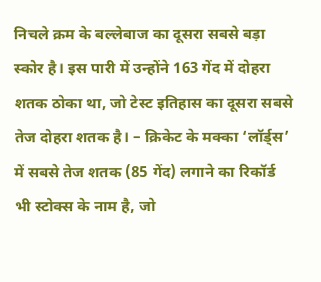निचले क्रम के बल्लेबाज का दूसरा सबसे बड़ा स्कोर है। इस पारी में उन्होंने 163 गेंद में दोहरा शतक ठोका था, जो टेस्ट इतिहास का दूसरा सबसे तेज दोहरा शतक है। – क्रिकेट के मक्का ‘लॉर्ड्स’ में सबसे तेज शतक (85 गेंद) लगाने का रिकॉर्ड भी स्टोक्स के नाम है, जो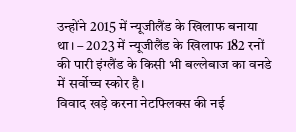उन्होंने 2015 में न्यूजीलैंड के खिलाफ बनाया था। – 2023 में न्यूजीलैंड के खिलाफ 182 रनों की पारी इंग्लैंड के किसी भी बल्लेबाज का वनडे में सर्वोच्च स्कोर है।
विवाद खड़े करना नेटफ्लिक्स की नई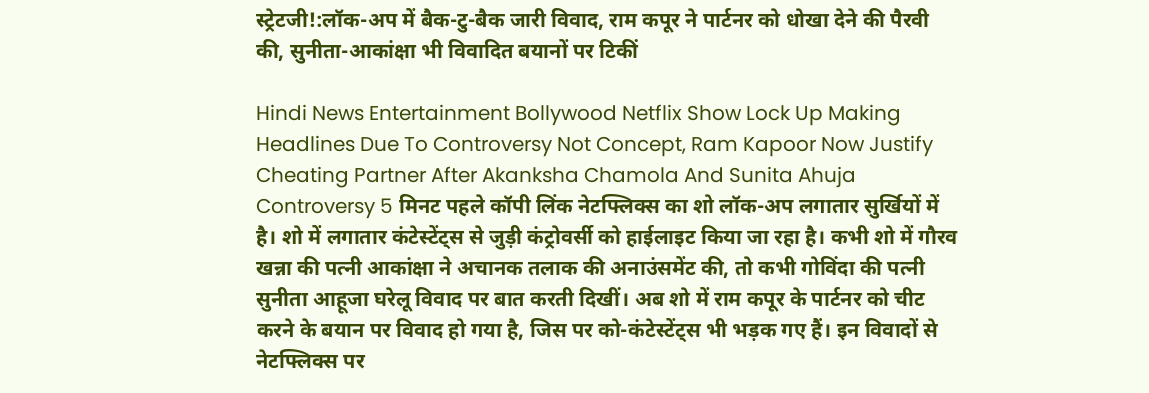स्ट्रेटजी!:लॉक-अप में बैक-टु-बैक जारी विवाद, राम कपूर ने पार्टनर को धोखा देने की पैरवी की, सुनीता-आकांक्षा भी विवादित बयानों पर टिकीं

Hindi News Entertainment Bollywood Netflix Show Lock Up Making Headlines Due To Controversy Not Concept, Ram Kapoor Now Justify Cheating Partner After Akanksha Chamola And Sunita Ahuja Controversy 5 मिनट पहले कॉपी लिंक नेटफ्लिक्स का शो लॉक-अप लगातार सुर्खियों में है। शो में लगातार कंटेस्टेंट्स से जुड़ी कंट्रोवर्सी को हाईलाइट किया जा रहा है। कभी शो में गौरव खन्ना की पत्नी आकांक्षा ने अचानक तलाक की अनाउंसमेंट की, तो कभी गोविंदा की पत्नी सुनीता आहूजा घरेलू विवाद पर बात करती दिखीं। अब शो में राम कपूर के पार्टनर को चीट करने के बयान पर विवाद हो गया है, जिस पर को-कंटेस्टेंट्स भी भड़क गए हैं। इन विवादों से नेटफ्लिक्स पर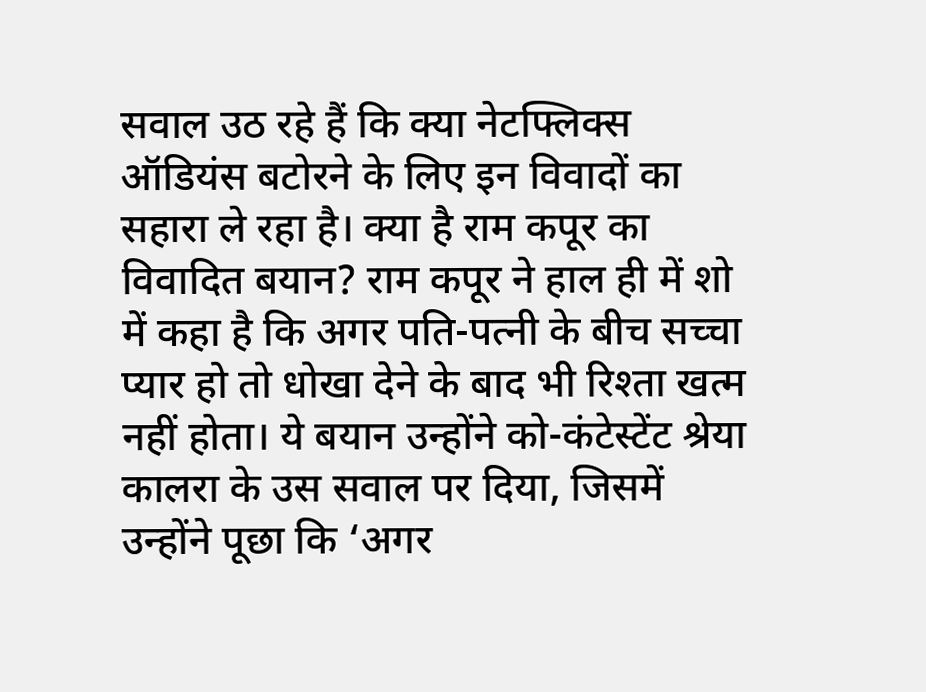सवाल उठ रहे हैं कि क्या नेटफ्लिक्स ऑडियंस बटोरने के लिए इन विवादों का सहारा ले रहा है। क्या है राम कपूर का विवादित बयान? राम कपूर ने हाल ही में शो में कहा है कि अगर पति-पत्नी के बीच सच्चा प्यार हो तो धोखा देने के बाद भी रिश्ता खत्म नहीं होता। ये बयान उन्होंने को-कंटेस्टेंट श्रेया कालरा के उस सवाल पर दिया, जिसमें उन्होंने पूछा कि ‘अगर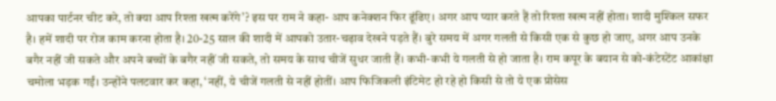आपका पार्टनर चीट करे, तो क्या आप रिश्ता खत्म करेंगे’? इस पर राम ने कहा- आप कनेक्शन फिर ढूंढिए। अगर आप प्यार करते हैं तो रिश्ता खत्म नहीं होता। शादी मुश्किल सफर है। हमें शादी पर रोज काम करना होता है। 20-25 साल की शादी में आपको उतार-चढ़ाव देखने पड़ते हैं। बुरे समय में अगर गलती से किसी एक से कुछ हो जाए, अगर आप उनके बगैर नहीं जी सकते और अपने बच्चों के बगैर नहीं जी सकते, तो समय के साथ चीजें सुधर जाती हैं। कभी-कभी ये गलती से हो जाता है। राम कपूर के बयान से को-कंटेस्टेंट आकांक्षा चमोला भड़क गईं। उन्होंने पलटवार कर कहा, ‘नहीं, ये चीजें गलती से नहीं होतीं। आप फिजिकली इंटिमेट हो रहे हो किसी से तो ये एक प्रोसेस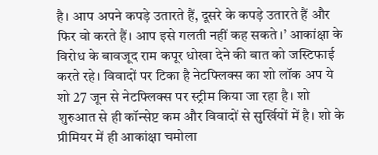है। आप अपने कपड़े उतारते हैं, दूसरे के कपड़े उतारते हैं और फिर वो करते हैं। आप इसे गलती नहीं कह सकते।’ आकांक्षा के विरोध के बावजूद राम कपूर धोखा देने की बात को जस्टिफाई करते रहे। विवादों पर टिका है नेटफ्लिक्स का शो लॉक अप ये शो 27 जून से नेटफ्लिक्स पर स्ट्रीम किया जा रहा है। शो शुरुआत से ही कॉन्सेप्ट कम और विवादों से सुर्खियों में है। शो के प्रीमियर में ही आकांक्षा चमोला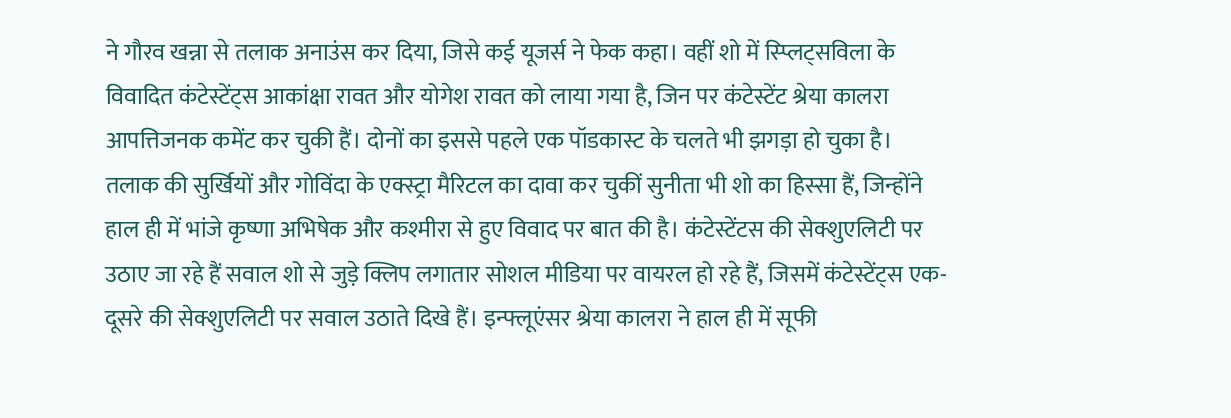ने गौरव खन्ना से तलाक अनाउंस कर दिया, जिसे कई यूजर्स ने फेक कहा। वहीं शो में स्प्लिट्सविला के विवादित कंटेस्टेंट्स आकांक्षा रावत और योगेश रावत को लाया गया है, जिन पर कंटेस्टेंट श्रेया कालरा आपत्तिजनक कमेंट कर चुकी हैं। दोनों का इससे पहले एक पॉडकास्ट के चलते भी झगड़ा हो चुका है। तलाक की सुर्खियों और गोविंदा के एक्स्ट्रा मैरिटल का दावा कर चुकीं सुनीता भी शो का हिस्सा हैं, जिन्होंने हाल ही में भांजे कृष्णा अभिषेक और कश्मीरा से हुए विवाद पर बात की है। कंटेस्टेंटस की सेक्शुएलिटी पर उठाए जा रहे हैं सवाल शो से जुड़े क्लिप लगातार सोशल मीडिया पर वायरल हो रहे हैं, जिसमें कंटेस्टेंट्स एक-दूसरे की सेक्शुएलिटी पर सवाल उठाते दिखे हैं। इन्फ्लूएंसर श्रेया कालरा ने हाल ही में सूफी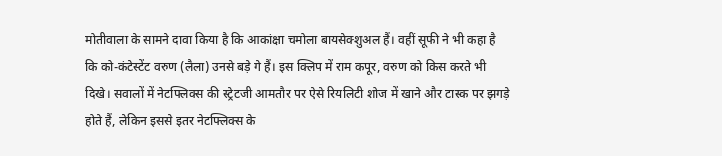मोतीवाला के सामने दावा किया है कि आकांक्षा चमोला बायसेक्शुअल हैं। वहीं सूफी ने भी कहा है कि को-कंटेस्टेंट वरुण (लैला) उनसे बड़े गे हैं। इस क्लिप में राम कपूर, वरुण को किस करते भी दिखे। सवालों में नेटफ्लिक्स की स्ट्रेटजी आमतौर पर ऐसे रियलिटी शोज में खाने और टास्क पर झगड़े होते हैं, लेकिन इससे इतर नेटफ्लिक्स के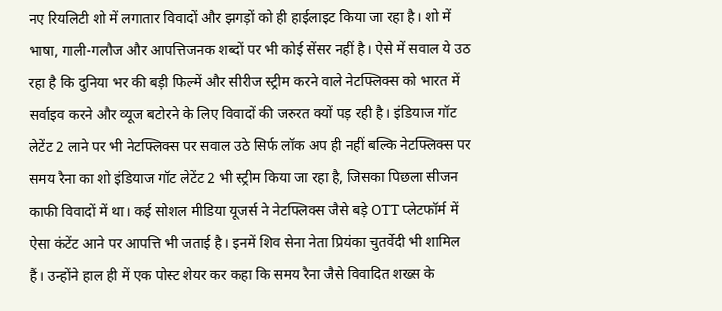नए रियलिटी शो में लगातार विवादों और झगड़ों को ही हाईलाइट किया जा रहा है। शो में भाषा, गाली-गलौज और आपत्तिजनक शब्दों पर भी कोई सेंसर नहीं है। ऐसे में सवाल ये उठ रहा है कि दुनिया भर की बड़ी फिल्में और सीरीज स्ट्रीम करने वाले नेटफ्लिक्स को भारत में सर्वाइव करने और व्यूज बटोरने के लिए विवादों की जरुरत क्यों पड़ रही है। इंडियाज गॉट लेटेंट 2 लाने पर भी नेटफ्लिक्स पर सवाल उठे सिर्फ लॉक अप ही नहीं बल्कि नेटफ्लिक्स पर समय रैना का शो इंडियाज गॉट लेटेंट 2 भी स्ट्रीम किया जा रहा है, जिसका पिछला सीजन काफी विवादों में था। कई सोशल मीडिया यूजर्स ने नेटफ्लिक्स जैसे बड़े OTT प्लेटफॉर्म में ऐसा कंटेंट आने पर आपत्ति भी जताई है। इनमें शिव सेना नेता प्रियंका चुतर्वेदी भी शामिल हैं। उन्होंने हाल ही में एक पोस्ट शेयर कर कहा कि समय रैना जैसे विवादित शख्स के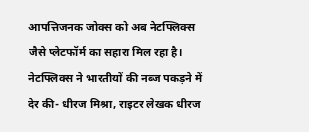आपत्तिजनक जोक्स को अब नेटफ्लिक्स जैसे प्लेटफॉर्म का सहारा मिल रहा है। नेटफ्लिक्स ने भारतीयों की नब्ज पकड़ने में देर की- धीरज मिश्रा, राइटर लेखक धीरज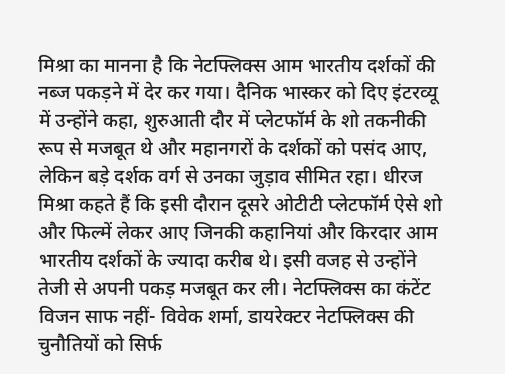मिश्रा का मानना है कि नेटफ्लिक्स आम भारतीय दर्शकों की नब्ज पकड़ने में देर कर गया। दैनिक भास्कर को दिए इंटरव्यू में उन्होंने कहा, शुरुआती दौर में प्लेटफॉर्म के शो तकनीकी रूप से मजबूत थे और महानगरों के दर्शकों को पसंद आए, लेकिन बड़े दर्शक वर्ग से उनका जुड़ाव सीमित रहा। धीरज मिश्रा कहते हैं कि इसी दौरान दूसरे ओटीटी प्लेटफॉर्म ऐसे शो और फिल्में लेकर आए जिनकी कहानियां और किरदार आम भारतीय दर्शकों के ज्यादा करीब थे। इसी वजह से उन्होंने तेजी से अपनी पकड़ मजबूत कर ली। नेटफ्लिक्स का कंटेंट विजन साफ नहीं- विवेक शर्मा, डायरेक्टर नेटफ्लिक्स की चुनौतियों को सिर्फ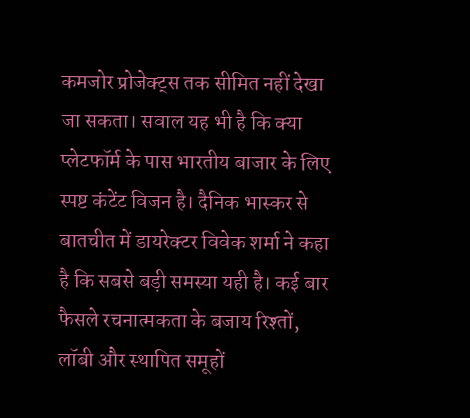कमजोर प्रोजेक्ट्स तक सीमित नहीं देखा जा सकता। सवाल यह भी है कि क्या प्लेटफॉर्म के पास भारतीय बाजार के लिए स्पष्ट कंटेंट विजन है। दैनिक भास्कर से बातचीत में डायरेक्टर विवेक शर्मा ने कहा है कि सबसे बड़ी समस्या यही है। कई बार फैसले रचनात्मकता के बजाय रिश्तों, लॉबी और स्थापित समूहों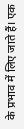के प्रभाव में लिए जाते हैं। एक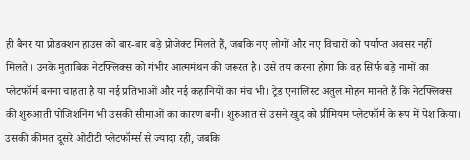ही बैनर या प्रोडक्शन हाउस को बार-बार बड़े प्रोजेक्ट मिलते हैं, जबकि नए लोगों और नए विचारों को पर्याप्त अवसर नहीं मिलते। उनके मुताबिक नेटफ्लिक्स को गंभीर आत्ममंथन की जरूरत है। उसे तय करना होगा कि वह सिर्फ बड़े नामों का प्लेटफॉर्म बनना चाहता है या नई प्रतिभाओं और नई कहानियों का मंच भी। ट्रेड एनालिस्ट अतुल मोहन मानते हैं कि नेटफ्लिक्स की शुरुआती पोजिशनिंग भी उसकी सीमाओं का कारण बनी। शुरुआत से उसने खुद को प्रीमियम प्लेटफॉर्म के रूप में पेश किया। उसकी कीमत दूसरे ओटीटी प्लेटफॉर्म्स से ज्यादा रही, जबकि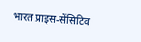भारत प्राइस-सेंसिटिव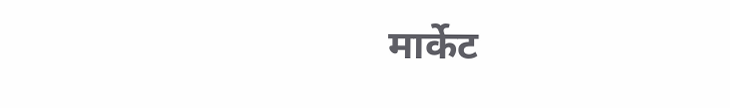मार्केट